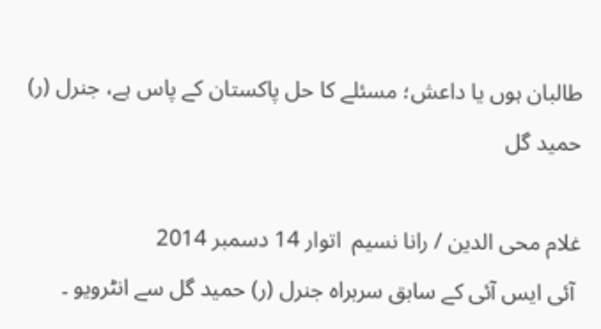طالبان ہوں یا داعش؛ مسئلے کا حل پاکستان کے پاس ہے، جنرل (ر) حمید گل

غلام محی الدین / رانا نسیم  اتوار 14 دسمبر 2014
 آئی ایس آئی کے سابق سربراہ جنرل (ر) حمید گل سے انٹرویو ۔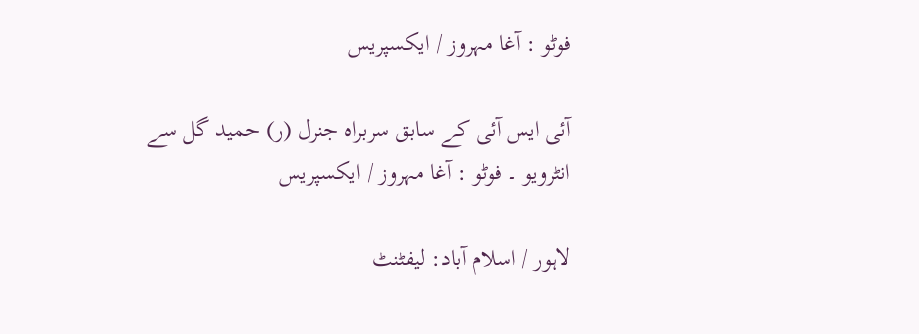فوٹو : آغا مہروز / ایکسپریس

آئی ایس آئی کے سابق سربراہ جنرل (ر) حمید گل سے انٹرویو ۔ فوٹو : آغا مہروز / ایکسپریس

لاہور / اسلام آباد: لیفٹنٹ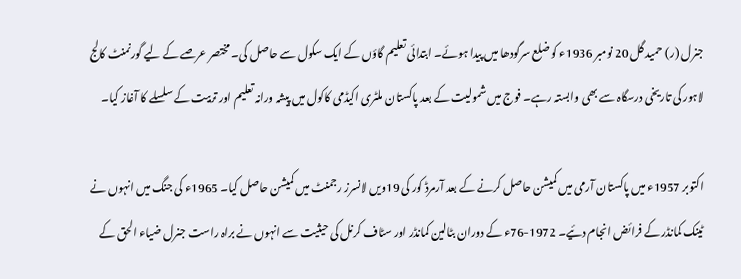جنرل (ر) حمید گل 20 نومبر 1936ء کو ضلع سرگودھا میں پیدا ہوئے۔ ابتدائی تعلیم گاؤں کے ایک سکول سے حاصل کی۔ مختصر عرصے کے لیے گورنمنٹ کالج لاہور کی تاریخی درسگاہ سے بھی وابستہ رہے۔ فوج میں شمولیت کے بعد پاکستان ملٹری اکیڈمی کاکول میں پیشہ ورانہ تعلیم اور تربیت کے سلسلے کا آغاز کیا۔

اکتوبر 1957ء میں پاکستان آرمی میں کمیشن حاصل کرنے کے بعد آرمرڈ کور کی 19ویں لانسرز رجمنٹ میں کمیشن حاصل کیا۔ 1965ء کی جنگ میں انہوں نے ٹینک کمانڈر کے فرائض انجام دئیے۔ 1972-76ء کے دوران بٹالین کمانڈر اور سٹاف کرنل کی حیثیت سے انہوں نے براہ راست جنرل ضیاء الحق کے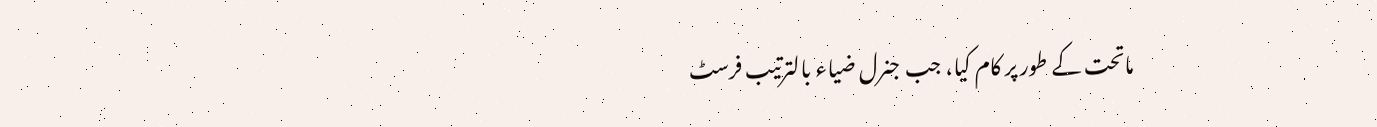ماتحت کے طور پر کام کیا، جب جنرل ضیاء بالترتیب فرسٹ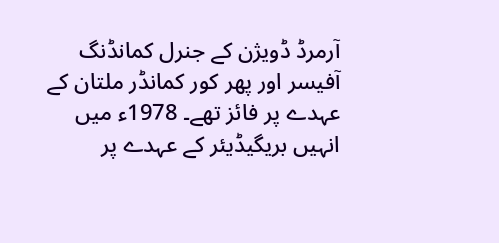آرمرڈ ڈویژن کے جنرل کمانڈنگ آفیسر اور پھر کور کمانڈر ملتان کے عہدے پر فائز تھے۔ 1978ء میں انہیں بریگیڈیئر کے عہدے پر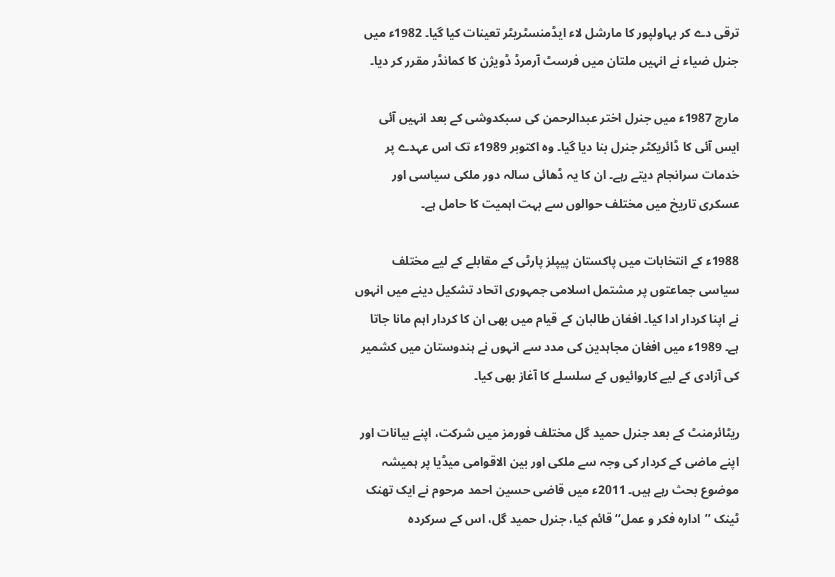ترقی دے کر بہاولپور کا مارشل لاء ایڈمنسٹریٹر تعینات کیا گیا۔ 1982ء میں جنرل ضیاء نے انہیں ملتان میں فرسٹ آرمرڈ ڈویژن کا کمانڈر مقرر کر دیا۔

مارچ 1987ء میں جنرل اختر عبدالرحمن کی سبکدوشی کے بعد انہیں آئی ایس آئی کا ڈائریکٹر جنرل بنا دیا گیا۔ وہ اکتوبر 1989ء تک اس عہدے پر خدمات سرانجام دیتے رہے۔ ان کا یہ ڈھائی سالہ دور ملکی سیاسی اور عسکری تاریخ میں مختلف حوالوں سے بہت اہمیت کا حامل ہے۔

1988ء کے انتخابات میں پاکستان پیپلز پارٹی کے مقابلے کے لیے مختلف سیاسی جماعتوں پر مشتمل اسلامی جمہوری اتحاد تشکیل دینے میں انہوں نے اپنا کردار ادا کیا۔ افغان طالبان کے قیام میں بھی ان کا کردار اہم مانا جاتا ہے۔ 1989ء میں افغان مجاہدین کی مدد سے انہوں نے ہندوستان میں کشمیر کی آزادی کے لیے کاروائیوں کے سلسلے کا آغاز بھی کیا۔

ریٹائرمنٹ کے بعد جنرل حمید گل مختلف فورمز میں شرکت، اپنے بیانات اور اپنے ماضی کے کردار کی وجہ سے ملکی اور بین الاقوامی میڈیا پر ہمیشہ موضوع بحث رہے ہیں۔ 2011ء میں قاضی حسین احمد مرحوم نے ایک تھنک ٹینک ’’ادارہ فکر و عمل‘‘ قائم کیا، جنرل حمید گل، اس کے سرکردہ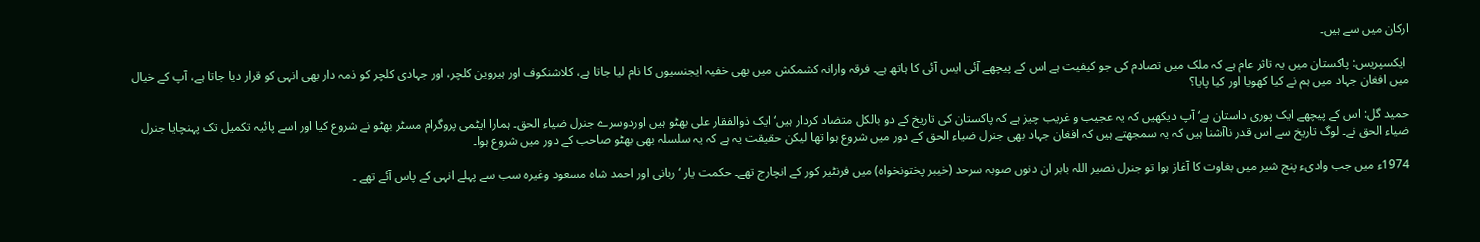ارکان میں سے ہیں۔

 ایکسپریس: پاکستان میں یہ تاثر عام ہے کہ ملک میں تصادم کی جو کیفیت ہے اس کے پیچھے آئی ایس آئی کا ہاتھ ہے۔ فرقہ وارانہ کشمکش میں بھی خفیہ ایجنسیوں کا نام لیا جاتا ہے، کلاشنکوف اور ہیروین کلچر، اور جہادی کلچر کو ذمہ دار بھی انہی کو قرار دیا جاتا ہے، آپ کے خیال میں افغان جہاد میں ہم نے کیا کھویا اور کیا پایا؟

حمید گل: اس کے پیچھے ایک پوری داستان ہے‘ آپ دیکھیں کہ یہ عجیب و غریب چیز ہے کہ پاکستان کی تاریخ کے دو بالکل متضاد کردار ہیں‘ ایک ذوالفقار علی بھٹو ہیں اوردوسرے جنرل ضیاء الحق۔ ہمارا ایٹمی پروگرام مسٹر بھٹو نے شروع کیا اور اسے پائیہ تکمیل تک پہنچایا جنرل ضیاء الحق نے۔ لوگ تاریخ سے اس قدر ناآشنا ہیں کہ یہ سمجھتے ہیں کہ افغان جہاد بھی جنرل ضیاء الحق کے دور میں شروع ہوا تھا لیکن حقیقت یہ ہے کہ یہ سلسلہ بھی بھٹو صاحب کے دور میں شروع ہوا۔

1974ء میں جب وادیء پنج شیر میں بغاوت کا آغاز ہوا تو جنرل نصیر اللہ بابر ان دنوں صوبہ سرحد (خیبر پختونخواہ) میں فرنٹیر کور کے انچارج تھے۔ حکمت یار ‘ ربانی اور احمد شاہ مسعود وغیرہ سب سے پہلے انہی کے پاس آئے تھے ۔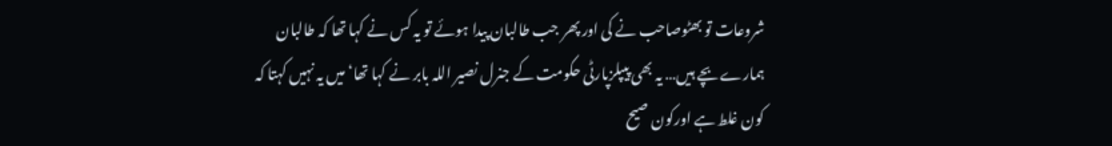شروعات تو بھٹوصاحب نے کی اور پھر جب طالبان پیدا ہوئے تو یہ کس نے کہا تھا کہ طالبان ہمارے بچے ہیں… یہ بھی پیپلزپارٹی حکومت کے جنرل نصیر اللہ بابر نے کہا تھا‘ میں یہ نہیں کہتا کہ کون غلط ہے اورکون صیح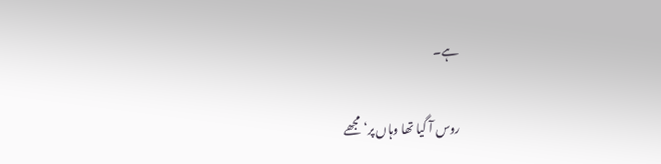ہے۔

روس آ گیا تھا وہاں پر‘ مجھے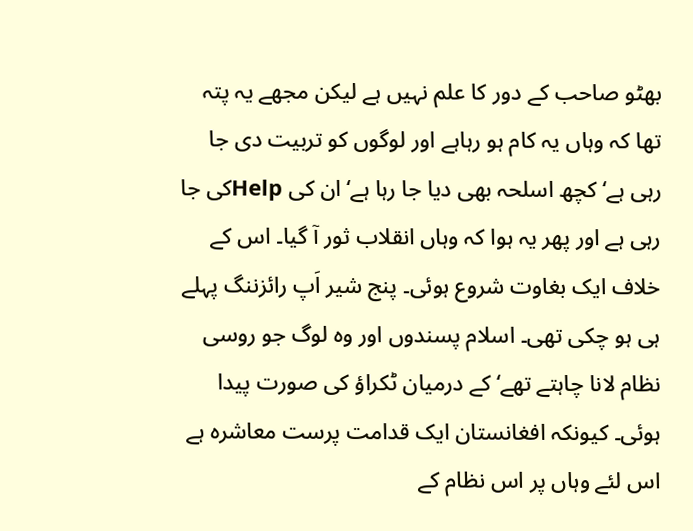بھٹو صاحب کے دور کا علم نہیں ہے لیکن مجھے یہ پتہ تھا کہ وہاں یہ کام ہو رہاہے اور لوگوں کو تربیت دی جا رہی ہے‘ کچھ اسلحہ بھی دیا جا رہا ہے‘ ان کی Helpکی جا رہی ہے اور پھر یہ ہوا کہ وہاں انقلاب ثور آ گیا۔ اس کے خلاف ایک بغاوت شروع ہوئی۔ پنج شیر اَپ رائزننگ پہلے ہی ہو چکی تھی۔ اسلام پسندوں اور وہ لوگ جو روسی نظام لانا چاہتے تھے‘ کے درمیان ٹکراؤ کی صورت پیدا ہوئی۔ کیونکہ افغانستان ایک قدامت پرست معاشرہ ہے اس لئے وہاں پر اس نظام کے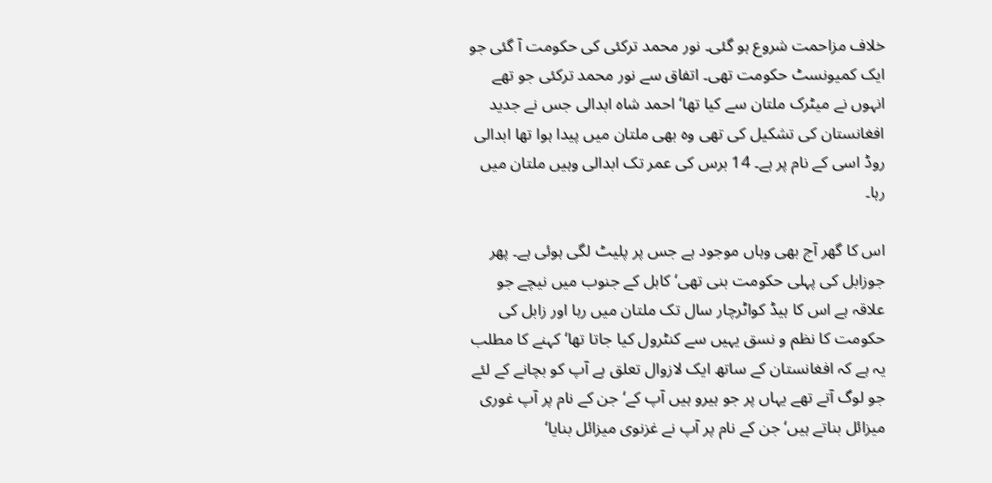خلاف مزاحمت شروع ہو گئی۔ نور محمد ترکئی کی حکومت آ گئی جو ایک کمیونسٹ حکومت تھی۔ اتفاق سے نور محمد ترکئی جو تھے انہوں نے میٹرک ملتان سے کیا تھا‘ احمد شاہ ابدالی جس نے جدید افغانستان کی تشکیل کی تھی وہ بھی ملتان میں پیدا ہوا تھا ابدالی روڈ اسی کے نام پر ہے۔ 14 برس کی عمر تک ابدالی وہیں ملتان میں رہا۔

اس کا گھر آج بھی وہاں موجود ہے جس پر پلیٹ لگی ہوئی ہے۔ پھر جوزابل کی پہلی حکومت بنی تھی‘ کابل کے جنوب میں نیچے جو علاقہ ہے اس کا ہیڈ کواٹرچار سال تک ملتان میں رہا اور زابل کی حکومت کا نظم و نسق یہیں سے کنٹرول کیا جاتا تھا‘ کہنے کا مطلب یہ ہے کہ افغانستان کے ساتھ ایک لازوال تعلق ہے آپ کو بچانے کے لئے جو لوگ آتے تھے یہاں پر جو ہیرو ہیں آپ کے‘ جن کے نام پر آپ غوری میزائل بناتے ہیں‘ جن کے نام پر آپ نے غزنوی میزائل بنایا‘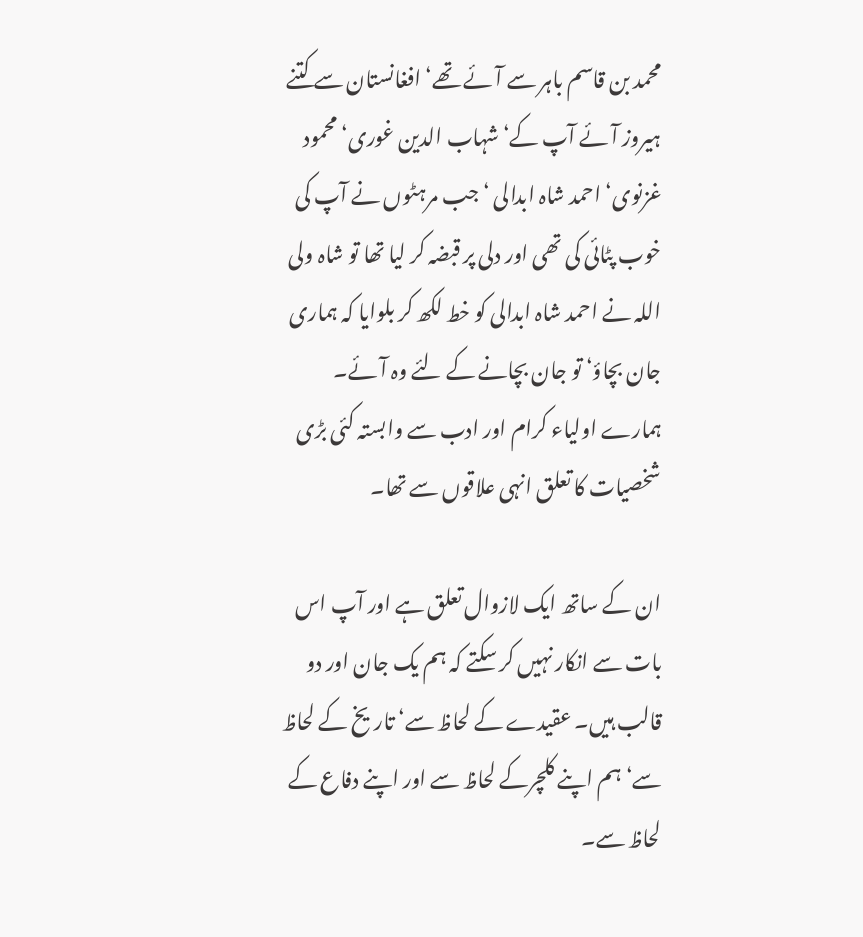محمد بن قاسم باہر سے آئے تھے‘ افغانستان سے کتنے ہیروز آئے آپ کے‘ شہاب الدین غوری‘ محمود غزنوی‘ احمد شاہ ابدالی ‘ جب مرہٹوں نے آپ کی خوب پٹائی کی تھی اور دلی پر قبضہ کر لیا تھا تو شاہ ولی اللہ نے احمد شاہ ابدالی کو خط لکھ کر بلوایا کہ ہماری جان بچاؤ‘ تو جان بچانے کے لئے وہ آئے۔ ہمارے اولیاء کرام اور ادب سے وابستہ کئی بڑی شخصیات کا تعلق انہی علاقوں سے تھا۔

ان کے ساتھ ایک لازوال تعلق ہے اور آپ اس بات سے انکار نہیں کر سکتے کہ ہم یک جان اور دو قالب ہیں۔ عقیدے کے لحاظ سے‘ تاریخ کے لحاظ سے‘ ہم اپنے کلچرکے لحاظ سے اور اپنے دفاع کے لحاظ سے۔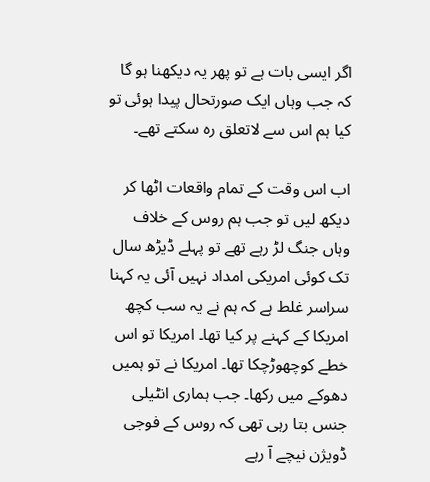اگر ایسی بات ہے تو پھر یہ دیکھنا ہو گا کہ جب وہاں ایک صورتحال پیدا ہوئی تو کیا ہم اس سے لاتعلق رہ سکتے تھے۔

اب اس وقت کے تمام واقعات اٹھا کر دیکھ لیں تو جب ہم روس کے خلاف وہاں جنگ لڑ رہے تھے تو پہلے ڈیڑھ سال تک کوئی امریکی امداد نہیں آئی یہ کہنا سراسر غلط ہے کہ ہم نے یہ سب کچھ امریکا کے کہنے پر کیا تھا۔ امریکا تو اس خطے کوچھوڑچکا تھا۔ امریکا نے تو ہمیں دھوکے میں رکھا۔ جب ہماری انٹیلی جنس بتا رہی تھی کہ روس کے فوجی ڈویژن نیچے آ رہے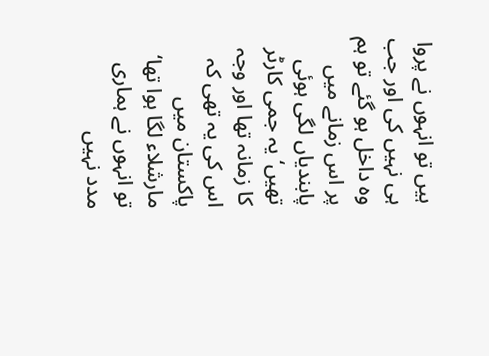ہیں تو انہوں نے پروا ہی نہیں کی اور جب وہ داخل ہو گئے تو ہم پر اس زمانے میں پابندیاں لگی ہوئی تھیں‘ یہ جمی کارٹر کا زمانہ تھا اور وجہ اس کی یہ تھی کہ پاکستان میں مارشلاء لگا ہوا تھا‘ تو انہوں نے ہماری مدد نہیں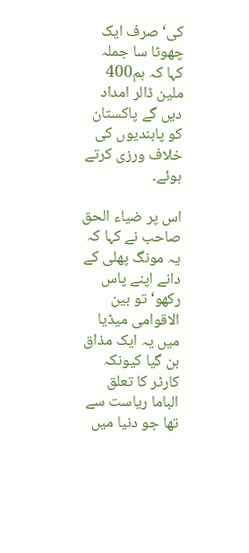کی‘ صرف ایک چھوٹا سا جملہ کہا کہ ہم400 ملین ڈالر امداد دیں گے پاکستان کو پابندیوں کی خلاف ورزی کرتے ہوئے۔

اس پر ضیاء الحق صاحب نے کہا کہ یہ مونگ پھلی کے دانے اپنے پاس رکھو‘ تو بین الاقوامی میڈیا میں یہ ایک مذاق بن گیا کیونکہ کارٹر کا تعلق الباما ریاست سے تھا جو دنیا میں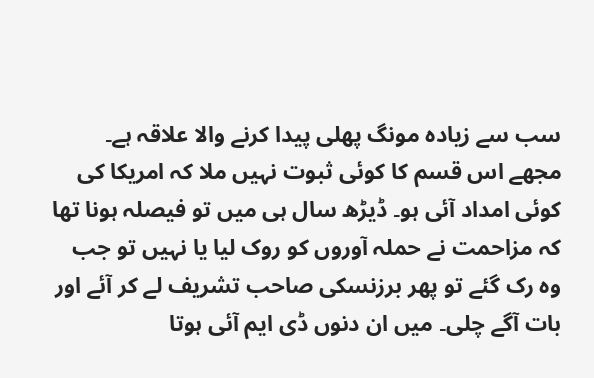سب سے زیادہ مونگ پھلی پیدا کرنے والا علاقہ ہے۔ مجھے اس قسم کا کوئی ثبوت نہیں ملا کہ امریکا کی کوئی امداد آئی ہو۔ ڈیڑھ سال ہی میں تو فیصلہ ہونا تھا کہ مزاحمت نے حملہ آوروں کو روک لیا یا نہیں تو جب وہ رک گئے تو پھر برزنسکی صاحب تشریف لے کر آئے اور بات آگے چلی۔ میں ان دنوں ڈی ایم آئی ہوتا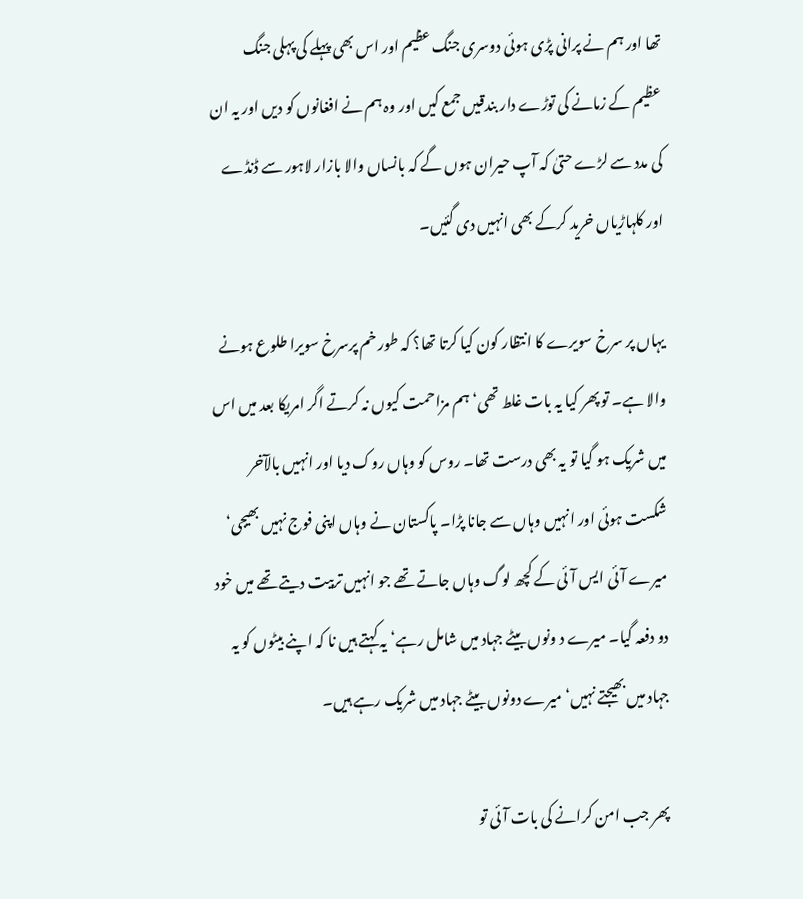تھا اور ہم نے پرانی پڑی ہوئی دوسری جنگ عظیم اور اس بھی پہلے کی پہلی جنگ عظیم کے زمانے کی توڑے دار بندقیں جمع کیں اور وہ ہم نے افغانوں کو دیں اور یہ ان کی مدد سے لڑے حتیٰ کہ آپ حیران ہوں گے کہ بانساں والا بازار لاہور سے ڈنڈے اور کلہاڑیاں خرید کرکے بھی انہیں دی گئیں۔

یہاں پر سرخ سویرے کا انتظار کون کیا کرتا تھا؟ کہ طور خم پرسرخ سویرا طلوع ہونے والا ہے۔ تو پھر کیا یہ بات غلط تھی‘ ہم مزاحمت کیوں نہ کرتے اگر امریکا بعد میں اس میں شریک ہو گیا تو یہ بھی درست تھا۔ روس کو وہاں روک دیا اور انہیں بالآخر شکست ہوئی اور انہیں وہاں سے جانا پڑا۔ پاکستان نے وہاں اپنی فوج نہیں بھیجی‘ میرے آئی ایس آئی کے کچھ لوگ وہاں جاتے تھے جو انہیں تربیت دیتے تھے میں خود دو دفعہ گیا۔ میرے د ونوں بیٹے جہاد میں شامل رہے‘یہ کہتے ہیں نا کہ اپنے بیٹوں کو یہ جہاد میں بھیجتے نہیں‘ میرے دونوں بیٹے جہاد میں شریک رہے ہیں۔

پھر جب امن کرانے کی بات آئی تو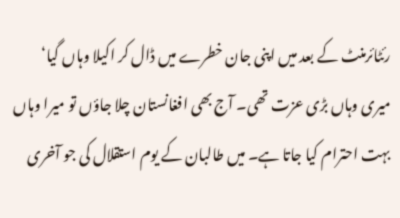رئٹائرمنٹ کے بعد میں اپنی جان خطرے میں ڈال کر اکیلا وہاں گیا‘ میری وہاں بڑی عزت تھی۔ آج بھی افغانستان چلا جاؤں تو میرا وہاں بہت احترام کیا جاتا ہے۔ میں طالبان کے یوم استقلال کی جو آخری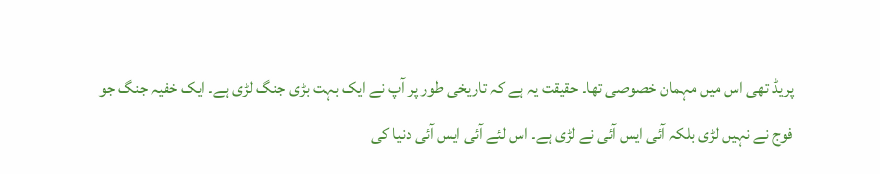پریڈ تھی اس میں مہمان خصوصی تھا۔ حقیقت یہ ہے کہ تاریخی طور پر آپ نے ایک بہت بڑی جنگ لڑی ہے۔ ایک خفیہ جنگ جو فوج نے نہیں لڑی بلکہ آئی ایس آئی نے لڑی ہے۔ اس لئے آئی ایس آئی دنیا کی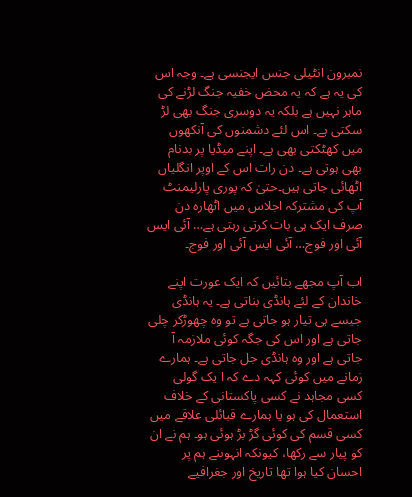نمبرون انٹیلی جنس ایجنسی ہے۔ وجہ اس کی یہ ہے کہ یہ محض خفیہ جنگ لڑنے کی ماہر نہیں ہے بلکہ یہ دوسری جنگ بھی لڑ سکتی ہے۔ اس لئے دشمنوں کی آنکھوں میں کھٹکتی بھی ہے۔ اپنے میڈیا پر بدنام بھی ہوتی ہے۔ دن رات اس کے اوپر انگلیاں اٹھائی جاتی ہیں۔حتیٰ کہ پوری پارلیمنٹ آپ کی مشترکہ اجلاس میں اٹھارہ دن صرف ایک ہی بات کرتی رہتی ہے… آئی ایس آئی اور فوج… آئی ایس آئی اور فوج۔

اب آپ مجھے بتائیں کہ ایک عورت اپنے خاندان کے لئے ہانڈی بناتی ہے۔ یہ ہانڈی جیسے ہی تیار ہو جاتی ہے تو وہ چھوڑکر چلی جاتی ہے اور اس کی جگہ کوئی ملازمہ آ جاتی ہے اور وہ ہانڈی جل جاتی ہے۔ ہمارے زمانے میں کوئی کہہ دے کہ ا یک گولی کسی مجاہد نے کسی پاکستانی کے خلاف استعمال کی ہو یا ہمارے قبائلی علاقے میں کسی قسم کی کوئی گڑ بڑ ہوئی ہو۔ ہم نے ان کو پیار سے رکھا، کیونکہ انہوںنے ہم پر احسان کیا ہوا تھا تاریخ اور جغرافیے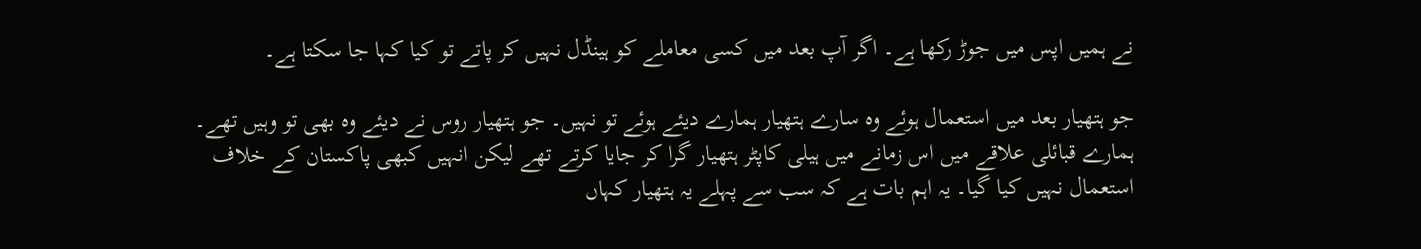نے ہمیں اپس میں جوڑ رکھا ہے۔ اگر آپ بعد میں کسی معاملے کو ہینڈل نہیں کر پاتے تو کیا کہا جا سکتا ہے۔

جو ہتھیار بعد میں استعمال ہوئے وہ سارے ہتھیار ہمارے دیئے ہوئے تو نہیں۔ جو ہتھیار روس نے دیئے وہ بھی تو وہیں تھے۔ ہمارے قبائلی علاقے میں اس زمانے میں ہیلی کاپٹر ہتھیار گرا کر جایا کرتے تھے لیکن انہیں کبھی پاکستان کے خلاف استعمال نہیں کیا گیا۔ یہ اہم بات ہے کہ سب سے پہلے یہ ہتھیار کہاں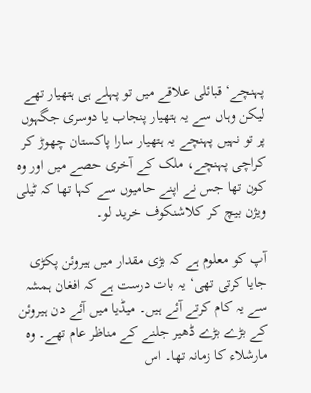پہنچے‘ قبائلی علاقے میں تو پہلے ہی ہتھیار تھے لیکن وہاں سے یہ ہتھیار پنجاب یا دوسری جگہوں پر تو نہیں پہنچے یہ ہتھیار سارا پاکستان چھوڑ کر کراچی پہنچے، ملک کے آخری حصے میں اور وہ کون تھا جس نے اپنے حامیوں سے کہا تھا کہ ٹیلی ویژن بیچ کر کلاشنکوف خرید لو۔

آپ کو معلوم ہے کہ بڑی مقدار میں ہیروئن پکڑی جایا کرتی تھی‘ یہ بات درست ہے کہ افغان ہمشہ سے یہ کام کرتے آئے ہیں۔ میڈیا میں آئے دن ہیروئن کے بڑے بڑے ڈھیر جلنے کے مناظر عام تھے۔ وہ مارشلاء کا زمانہ تھا۔ اس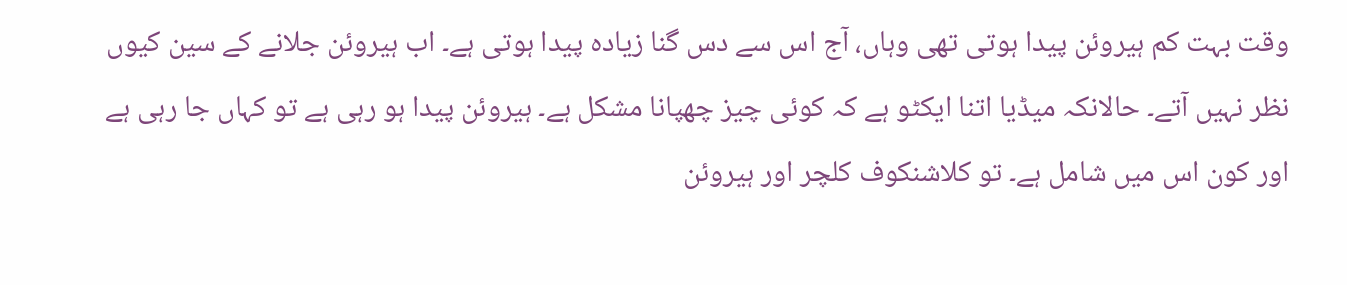وقت بہت کم ہیروئن پیدا ہوتی تھی وہاں، آج اس سے دس گنا زیادہ پیدا ہوتی ہے۔ اب ہیروئن جلانے کے سین کیوں نظر نہیں آتے۔ حالانکہ میڈیا اتنا ایکٹو ہے کہ کوئی چیز چھپانا مشکل ہے۔ ہیروئن پیدا ہو رہی ہے تو کہاں جا رہی ہے اور کون اس میں شامل ہے۔ تو کلاشنکوف کلچر اور ہیروئن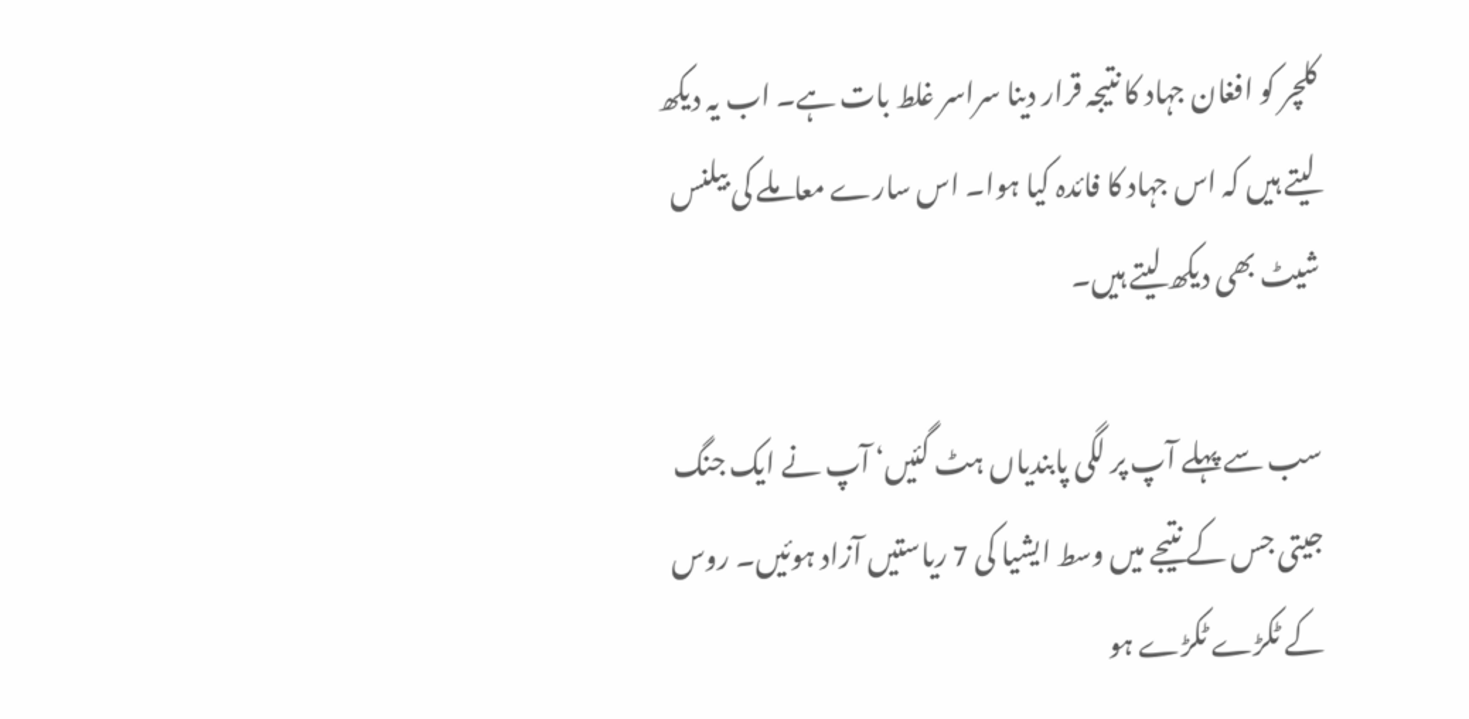کلچر کو افغان جہاد کا نتیجہ قرار دینا سراسر غلط بات ہے۔ اب یہ دیکھ لیتے ہیں کہ اس جہاد کا فائدہ کیا ہوا۔ اس سارے معاملے کی بیلنس شیٹ بھی دیکھ لیتے ہیں۔

سب سے پہلے آپ پر لگی پابندیاں ہٹ گئیں‘ آپ نے ایک جنگ جیتی جس کے نتیجے میں وسط ایشیا کی 7 ریاستیں آزاد ہوئیں۔ روس کے ٹکڑے ٹکڑے ہو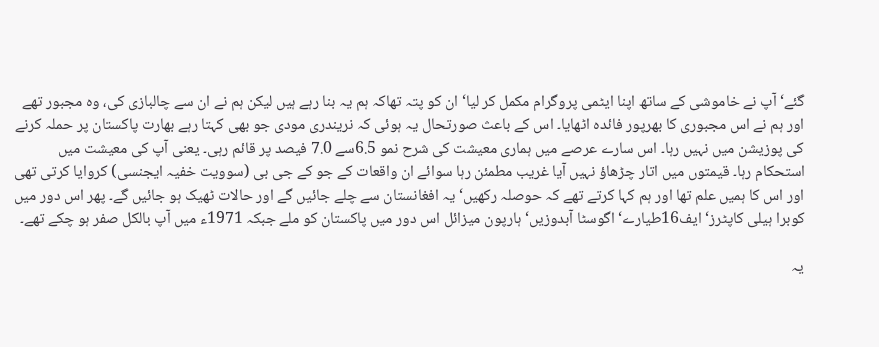گئے‘ آپ نے خاموشی کے ساتھ اپنا ایٹمی پروگرام مکمل کر لیا‘ ان کو پتہ تھاکہ ہم یہ بنا رہے ہیں لیکن ہم نے ان سے چالبازی کی، وہ مجبور تھے اور ہم نے اس مجبوری کا بھرپور فائدہ اٹھایا۔ اس کے باعث صورتحال یہ ہوئی کہ نریندری مودی جو بھی کہتا رہے بھارت پاکستان پر حملہ کرنے کی پوزیشن میں نہیں رہا۔ اس سارے عرصے میں ہماری معیشت کی شرح نمو 6.5سے 7.0 فیصد پر قائم رہی۔ یعنی آپ کی معیشت میں استحکام رہا۔ قیمتوں میں اتار چڑھاؤ نہیں آیا غریب مطمئن رہا سوائے ان واقعات کے جو کے جی بی (سوویت خفیہ ایجنسی) کروایا کرتی تھی اور اس کا ہمیں علم تھا اور ہم کہا کرتے تھے کہ حوصلہ رکھیں‘ یہ افغانستان سے چلے جائیں گے اور حالات ٹھیک ہو جائیں گے۔ پھر اس دور میں کوبرا ہیلی کاپٹرز‘ ایف16طیارے‘ اگوسٹا آبدوزیں‘ ہارپون میزائل اس دور میں پاکستان کو ملے جبکہ 1971ء میں آپ بالکل صفر ہو چکے تھے۔

یہ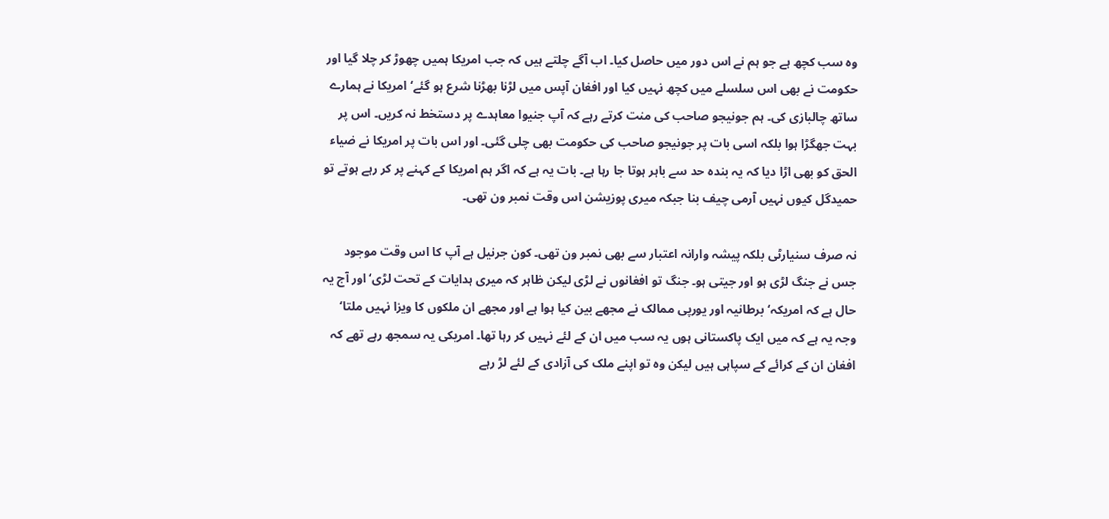وہ سب کچھ ہے جو ہم نے اس دور میں حاصل کیا۔ اب آگے چلتے ہیں کہ جب امریکا ہمیں چھوڑ کر چلا گیا اور حکومت نے بھی اس سلسلے میں کچھ نہیں کیا اور افغان آپس میں لڑنا بھڑنا شرع ہو گئے‘ امریکا نے ہمارے ساتھ چالبازی کی۔ ہم جونیجو صاحب کی منت کرتے رہے کہ آپ جنیوا معاہدے پر دستخط نہ کریں۔ اس پر بہت جھگڑا ہوا بلکہ اسی بات پر جونیجو صاحب کی حکومت بھی چلی گئی۔ اور اس بات پر امریکا نے ضیاء الحق کو بھی اڑا دیا کہ یہ بندہ حد سے باہر ہوتا جا رہا ہے۔ بات یہ ہے کہ اگر ہم امریکا کے کہنے پر کر رہے ہوتے تو حمیدگل کیوں نہیں آرمی چیف بنا جبکہ میری پوزیشن اس وقت نمبر ون تھی۔

نہ صرف سنیارٹی بلکہ پیشہ وارانہ اعتبار سے بھی نمبر ون تھی۔ کون جرنیل ہے آپ کا اس وقت موجود جس نے جنگ لڑی ہو اور جیتی ہو۔ جنگ تو افغانوں نے لڑی لیکن ظاہر کہ میری ہدایات کے تحت لڑی‘ اور آج یہ حال ہے کہ امریکہ‘ برطانیہ اور یورپی ممالک نے مجھے بین کیا ہوا ہے اور مجھے ان ملکوں کا ویزا نہیں ملتا‘ وجہ یہ ہے کہ میں ایک پاکستانی ہوں یہ سب میں ان کے لئے نہیں کر رہا تھا۔ امریکی یہ سمجھ رہے تھے کہ افغان ان کے کرائے کے سپاہی ہیں لیکن وہ تو اپنے ملک کی آزادی کے لئے لڑ رہے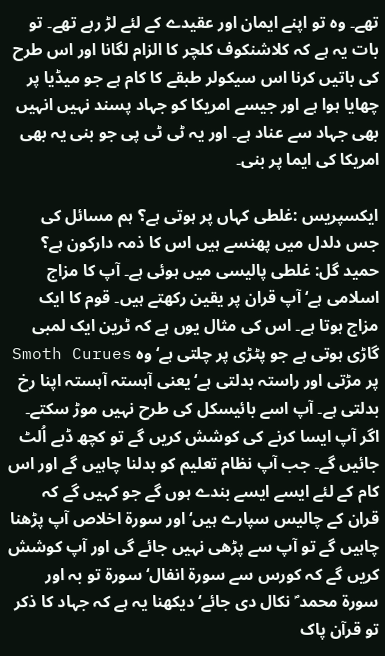تھے۔ وہ تو اپنے ایمان اور عقیدے کے لئے لڑ رہے تھے۔ تو بات یہ ہے کہ کلاشنکوف کلچر کا الزام لگانا اور اس طرح کی باتیں کرنا اس سیکولر طبقے کا کام ہے جو میڈیا پر چھایا ہوا ہے اور جیسے امریکا کو جہاد پسند نہیں انہیں بھی جہاد سے عناد ہے۔ اور یہ ٹی ٹی پی جو بنی یہ بھی امریکا کی ایما پر بنی۔

ایکسپریس :غلطی کہاں پر ہوتی ہے؟ ہم مسائل کی جس دلدل میں پھنسے ہیں اس کا ذمہ دارکون ہے؟
حمید گل: غلطی پالیسی میں ہوئی ہے۔ آپ کا مزاج اسلامی ہے‘ آپ قران پر یقین رکھتے ہیں۔ قوم کا ایک مزاج ہوتا ہے۔ اس کی مثال یوں ہے کہ ٹرین ایک لمبی گاڑی ہوتی ہے جو پٹڑی پر چلتی ہے‘ وہ Smoth Curues پر مڑتی اور راستہ بدلتی ہے‘ یعنی آہستہ آہستہ اپنا رخ بدلتی ہے۔ آپ اسے بائیسکل کی طرح نہیں موڑ سکتے۔ اگر آپ ایسا کرنے کی کوشش کریں گے تو کچھ ڈبے اُلٹ جائیں گے۔ جب آپ نظام تعلیم کو بدلنا چاہیں گے اور اس کام کے لئے ایسے ایسے بندے ہوں گے جو کہیں گے کہ قران کے چالیس سپارے ہیں‘ اور سورۃ اخلاص آپ پڑھنا چاہیں گے تو آپ سے پڑھی نہیں جائے گی اور آپ کوشش کریں گے کہ کورس سے سورۃ انفال‘ سورۃ تو بہ اور سورۃ محمد ؐ نکال دی جائے‘ دیکھنا یہ ہے کہ جہاد کا ذکر تو قرآن پاک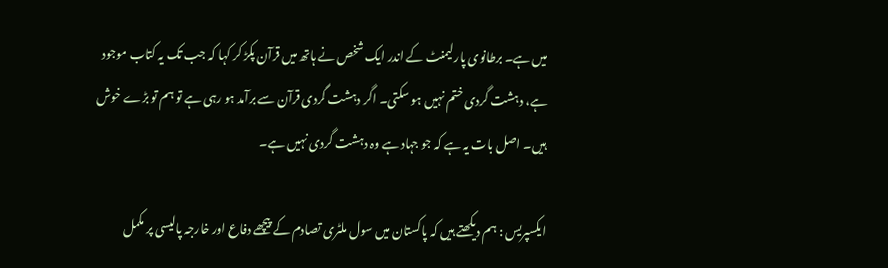میں ہے۔ برطانوی پارلیمنٹ کے اندر ایک شخص نے ہاتھ میں قرآن پکڑ کر کہا کہ جب تک یہ کتاب موجود ہے، دہشت گردی ختم نہیں ہو سکتی۔ اگر دہشت گردی قرآن سے برآمد ہو رہی ہے تو ہم تو بڑے خوش ہیں۔ اصل بات یہ ہے کہ جو جہاد ہے وہ دہشت گردی نہیں ہے۔

ایکسپریس : ہم دیکھتے ہیں کہ پاکستان میں سول ملٹری تصادم کے پیچھے دفاع اور خارجہ پالیسی پر مکمل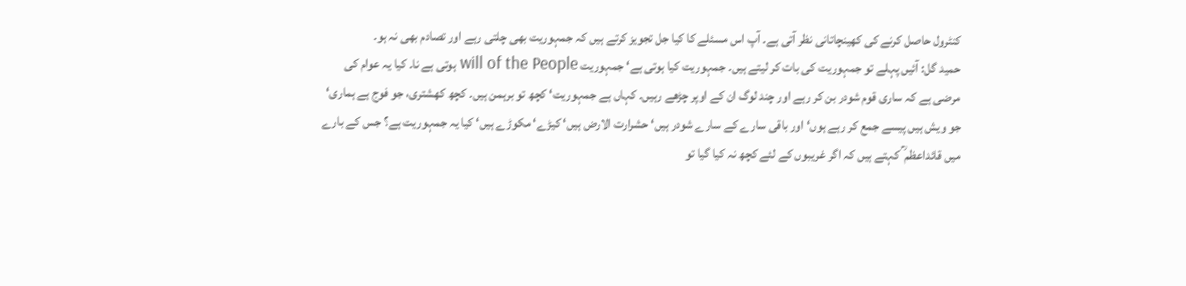کنٹرول حاصل کرنے کی کھینچاتانی نظر آتی ہے۔ آپ اس مسئلے کا کیا جل تجویز کرتے ہیں کہ جمہوریت بھی چلتی رہے اور تصادم بھی نہ ہو۔
حمید گل: آئیں پہلے تو جمہوریت کی بات کر لیتے ہیں۔ جمہوریت کیا ہوتی ہے‘ جمہوریت will of the People ہوتی ہے نا۔ کیا یہ عوام کی مرضی ہے کہ ساری قوم شودر بن کر رہے اور چند لوگ ان کے اوپر چڑھے رہیں۔ کہاں ہے جمہوریت‘ کچھ تو برہمن ہیں۔ کچھ کھشتری، جو فوج ہے ہماری‘ جو ویش ہیں پیسے جمع کر رہے ہوں‘ اور باقی سارے کے سارے شودر ہیں‘ حشرارت الارض ہیں‘ کیڑے‘ مکوڑے ہیں‘ کیا یہ جمہوریت ہے؟ جس کے بارے میں قائداعظم ؒ کہتے ہیں کہ اگر غریبوں کے لئے کچھ نہ کیا گیا تو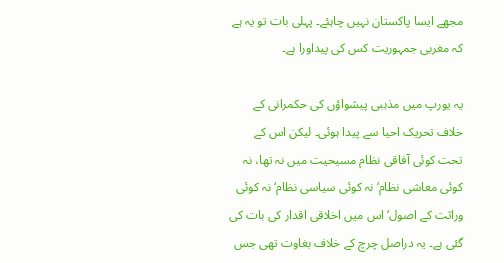مجھے ایسا پاکستان نہیں چاہئے۔ پہلی بات تو یہ ہے کہ مغربی جمہوریت کس کی پیداورا ہے۔

یہ یورپ میں مذہبی پیشواؤں کی حکمرانی کے خلاف تحریک احیا سے پیدا ہوئی۔ لیکن اس کے تحت کوئی آفاقی نظام مسیحیت میں نہ تھا، نہ کوئی معاشی نظام‘ نہ کوئی سیاسی نظام‘ نہ کوئی وراثت کے اصول‘ اس میں اخلاقی اقدار کی بات کی گئی ہے۔ یہ دراصل چرچ کے خلاف بغاوت تھی جس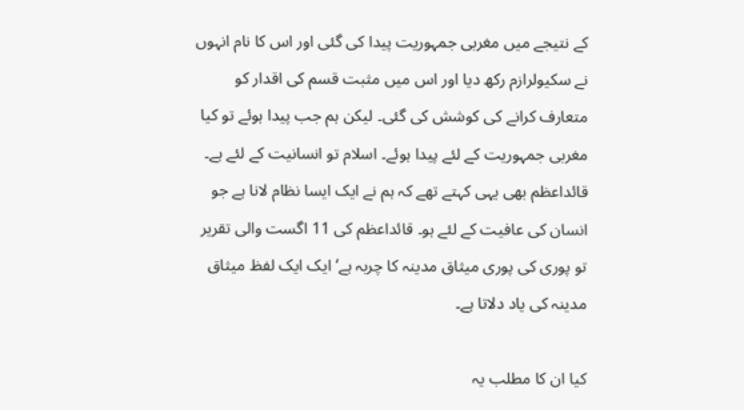کے نتیجے میں مغربی جمہوریت پیدا کی گئی اور اس کا نام انہوں نے سکیولرازم رکھ دیا اور اس میں مثبت قسم کی اقدار کو متعارف کرانے کی کوشش کی گئی۔ لیکن ہم جب پیدا ہوئے تو کیا مغربی جمہوریت کے لئے پیدا ہوئے۔ اسلام تو انسانیت کے لئے ہے۔ قائداعظم بھی یہی کہتے تھے کہ ہم نے ایک ایسا نظام لانا ہے جو انسان کی عافیت کے لئے ہو۔ قائداعظم کی 11 اگست والی تقریر تو پوری کی پوری میثاق مدینہ کا چربہ ہے‘ ایک ایک لفظ میثاق مدینہ کی یاد دلاتا ہے۔

کیا ان کا مطلب یہ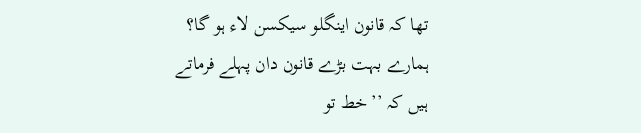تھا کہ قانون اینگلو سیکسن لاء ہو گا؟ ہمارے بہت بڑے قانون دان پہلے فرماتے ہیں کہ ’’خط تو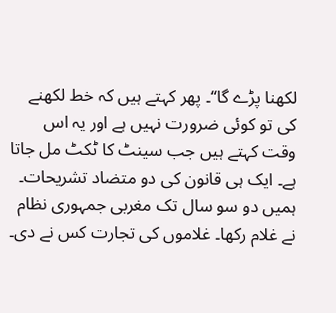لکھنا پڑے گا‘‘۔ پھر کہتے ہیں کہ خط لکھنے کی تو کوئی ضرورت نہیں ہے اور یہ اس وقت کہتے ہیں جب سینٹ کا ٹکٹ مل جاتا ہے۔ ایک ہی قانون کی دو متضاد تشریحات۔ ہمیں دو سو سال تک مغربی جمہوری نظام نے غلام رکھا۔ غلاموں کی تجارت کس نے دی۔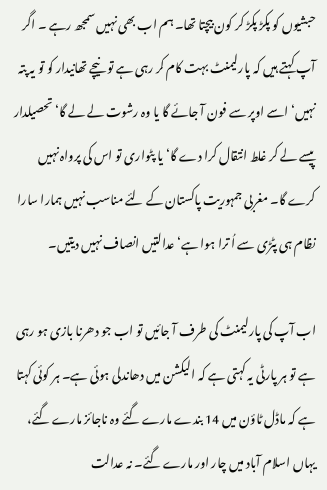حبشیوں کو پکڑ پکڑ کر کون بیچتا تھا۔ ہم اب بھی نہیں سمجھ رہے ۔ اگر آپ کہتے ہیں کہ پارلیمنٹ بہت کام کر رہی ہے تو نیچے تھانیدار کو تو یہ پتہ نہیں‘ اسے اوپر سے فون آ جائے گا یا وہ رشوت لے لے گا‘ تحصیلدار پیسے لے کر غلط انتقال کرا دے گا‘ یا پٹواری تو اس کی پرواہ نہیں کرے گا۔ مغربی جمہوریت پاکستان کے لئے مناسب نہیں ہمارا سارا نظام ہی پٹڑی سے اُ ترا ہوا ہے‘ عدالتیں انصاف نہیں دیتیں۔

اب آپ کی پارلیمنٹ کی طرف آ جائیں تو اب جو دھرنا بازی ہو رہی ہے تو ہر پارٹی یہ کہتی ہے کہ الیکشن میں دھاندلی ہوئی ہے۔ ہر کوئی کہتا ہے کہ ماڈل ٹاؤن میں 14 بندے مارے گئے وہ ناجائز مارے گئے، یہاں اسلام آباد میں چار اور مارے گئے۔ نہ عدالت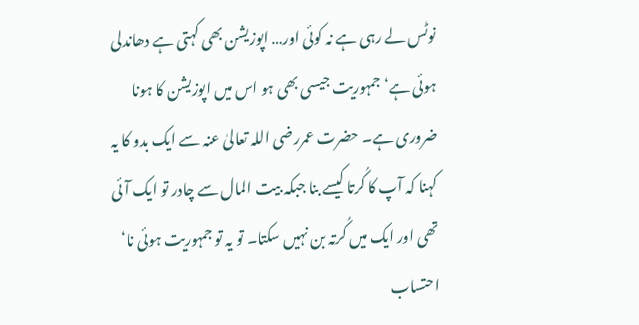نوٹس لے رہی ہے نہ کوئی اور… اپوزیشن بھی کہتی ہے دھاندلی ہوئی ہے‘ جمہوریت جیسی بھی ہو اس میں اپوزیشن کا ہونا ضروری ہے۔ حضرت عمررضی اللہ تعالیٰ عنہ سے ایک بدو کا یہ کہنا کہ آپ کا کُرتا کیسے بنا جبکہ بیت المال سے چادر تو ایک آئی تھی اور ایک میں کُرتہ بن نہیں سکتا۔ تو یہ تو جمہوریت ہوئی نا‘ احتساب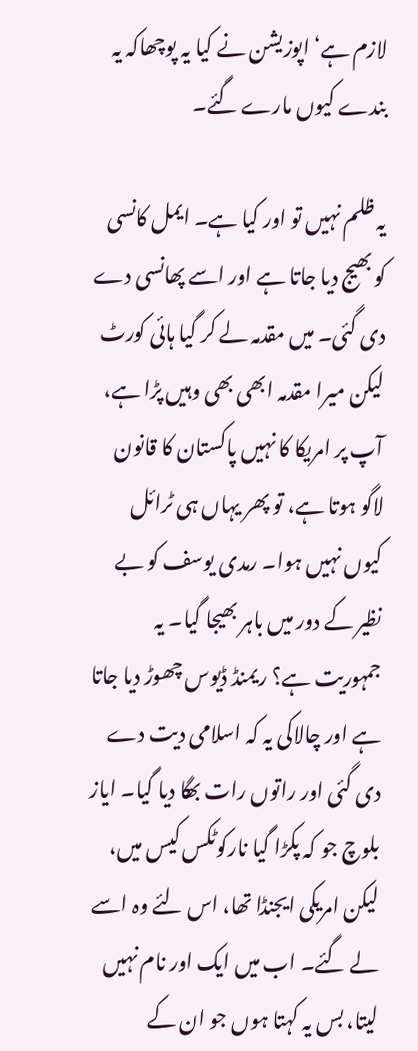لازم ہے‘ اپوزیشن نے کیا یہ پوچھاکہ یہ بندے کیوں مارے گئے۔

یہ ظلم نہیں تو اور کیا ہے۔ ایمل کانسی کو بھیج دیا جاتا ہے اور اسے پھانسی دے دی گئی۔ میں مقدمہ لے کر گیا ہائی کورٹ لیکن میرا مقدمہ ابھی بھی وہیں پڑا ہے، آپ پر امریکا کا نہیں پاکستان کا قانون لاگو ہوتا ہے، تو پھر یہاں ہی ٹرائل کیوں نہیں ہوا۔ رمدی یوسف کو بے نظیر کے دور میں باہر بھیجا گیا۔ یہ جمہوریت ہے؟ ریمنڈ ڈیوس چھوڑ دیا جاتا ہے اور چالاکی یہ کہ اسلامی دیت دے دی گئی اور راتوں رات بھگا دیا گیا۔ ایاز بلوچ جو کہ پکڑا گیا نارکوٹکس کیس میں، لیکن امریکی ایجنڈا تھا، اس لئے وہ اسے لے گئے۔ اب میں ایک اور نام نہیں لیتا، بس یہ کہتا ہوں جو ان کے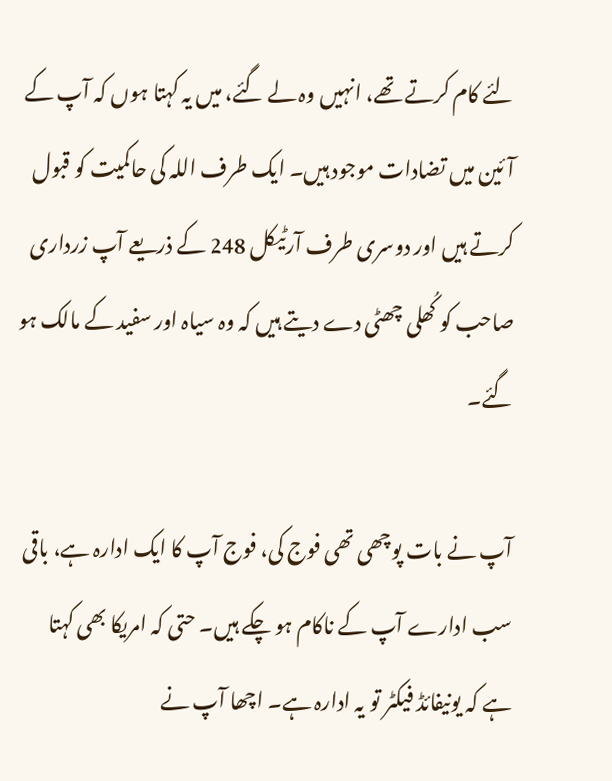لئے کام کرتے تھے، انہیں وہ لے گئے، میں یہ کہتا ہوں کہ آپ کے آئین میں تضادات موجود ہیں۔ ایک طرف اللہ کی حاکمیت کو قبول کرتے ہیں اور دوسری طرف آرٹیکل 248 کے ذریعے آپ زرداری صاحب کو کُھلی چھٹی دے دیتے ہیں کہ وہ سیاہ اور سفید کے مالک ہو گئے۔

آپ نے بات پوچھی تھی فوج کی، فوج آپ کا ایک ادارہ ہے، باقی سب ادارے آپ کے ناکام ہو چکے ہیں۔ حتی کہ امریکا بھی کہتا ہے کہ یونیفائڈ فیکٹر تو یہ ادارہ ہے۔ اچھا آپ نے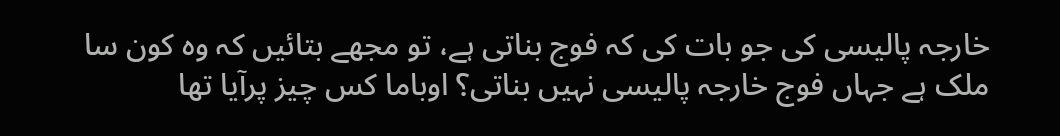خارجہ پالیسی کی جو بات کی کہ فوج بناتی ہے، تو مجھے بتائیں کہ وہ کون سا ملک ہے جہاں فوج خارجہ پالیسی نہیں بناتی؟ اوباما کس چیز پرآیا تھا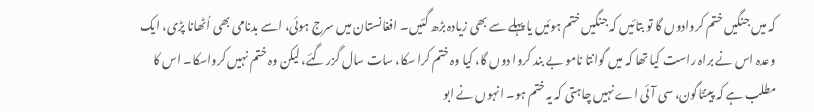کہ میں جنگیں ختم کروادوں گا تو بتائیں کہ جنگیں ختم ہوئیں یا پہلے سے بھی زیادہ بڑھ گئیں۔ افغانستان میں سرج ہوئی، اسے بدنامی بھی اُٹھانا پڑی، ایک وعدہ اس نے براہ راست کیا تھا کہ میں گوانتا نامو بے بند کروا دوں گا، کیا وہ ختم کرا سکا، سات سال گزر گئے، لیکن وہ ختم نہیں کرواسکا۔ اس کا مطلب ہے کہ پینٹاگون، سی آئی اے نہیں چاہتی کہ یہ ختم ہو۔ انہوں نے ابو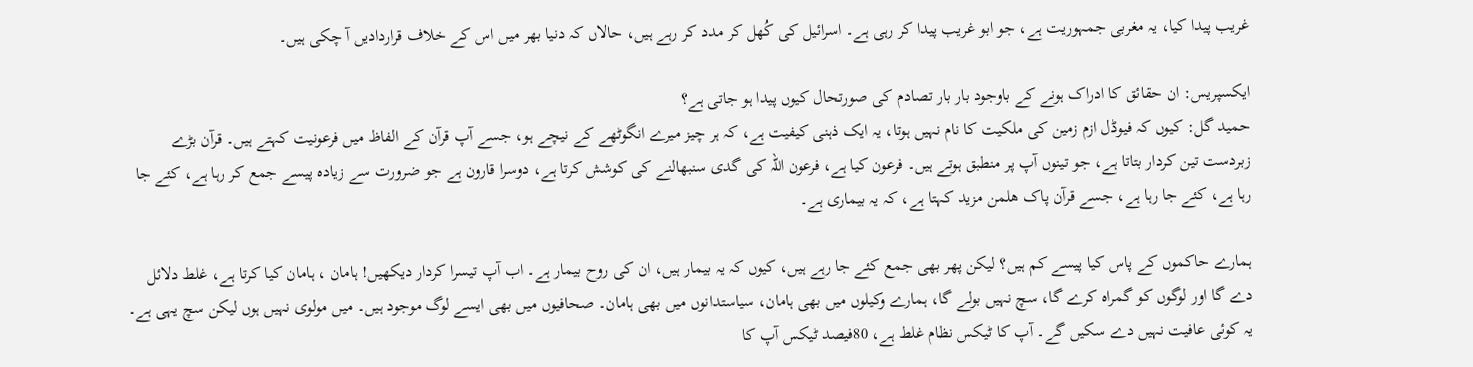غریب پیدا کیا، یہ مغربی جمہوریت ہے، جو ابو غریب پیدا کر رہی ہے۔ اسرائیل کی کُھل کر مدد کر رہے ہیں، حالاں کہ دنیا بھر میں اس کے خلاف قراردادیں آ چکی ہیں۔

ایکسپریس: ان حقائق کا ادراک ہونے کے باوجود بار بار تصادم کی صورتحال کیوں پیدا ہو جاتی ہے؟
حمید گل: کیوں کہ فیوڈل ازم زمین کی ملکیت کا نام نہیں ہوتا، یہ ایک ذہنی کیفیت ہے، کہ ہر چیز میرے انگوٹھے کے نیچے ہو، جسے آپ قرآن کے الفاظ میں فرعونیت کہتے ہیں۔ قرآن بڑے زبردست تین کردار بتاتا ہے، جو تینوں آپ پر منطبق ہوتے ہیں۔ فرعون کیا ہے، فرعون اللہ کی گدی سنبھالنے کی کوشش کرتا ہے، دوسرا قارون ہے جو ضرورت سے زیادہ پیسے جمع کر رہا ہے، کئے جا رہا ہے، کئے جا رہا ہے، جسے قرآن پاک ھلمن مزید کہتا ہے، کہ یہ بیماری ہے۔

ہمارے حاکموں کے پاس کیا پیسے کم ہیں؟ لیکن پھر بھی جمع کئے جا رہے ہیں، کیوں کہ یہ بیمار ہیں، ان کی روح بیمار ہے۔ اب آپ تیسرا کردار دیکھیں! ہامان ، ہامان کیا کرتا ہے، غلط دلائل دے گا اور لوگوں کو گمراہ کرے گا، سچ نہیں بولے گا، ہمارے وکیلوں میں بھی ہامان، سیاستدانوں میں بھی ہامان۔ صحافیوں میں بھی ایسے لوگ موجود ہیں۔ میں مولوی نہیں ہوں لیکن سچ یہی ہے۔ یہ کوئی عافیت نہیں دے سکیں گے۔ آپ کا ٹیکس نظام غلط ہے، 80فیصد ٹیکس آپ کا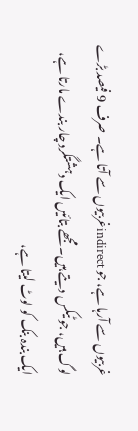غربیوں سے آرہا ہے، جو indirectغربیوں سے آتا ہے۔ صرف 9 فیصد بڑے لوگ ہیں، جو ٹیکس دیتے ہیں۔ مجھے بتائیں ایک دہشتگرد چار بندے مارتا ہے، ایک بندہ بنک کو لوٹ لیتا ہے،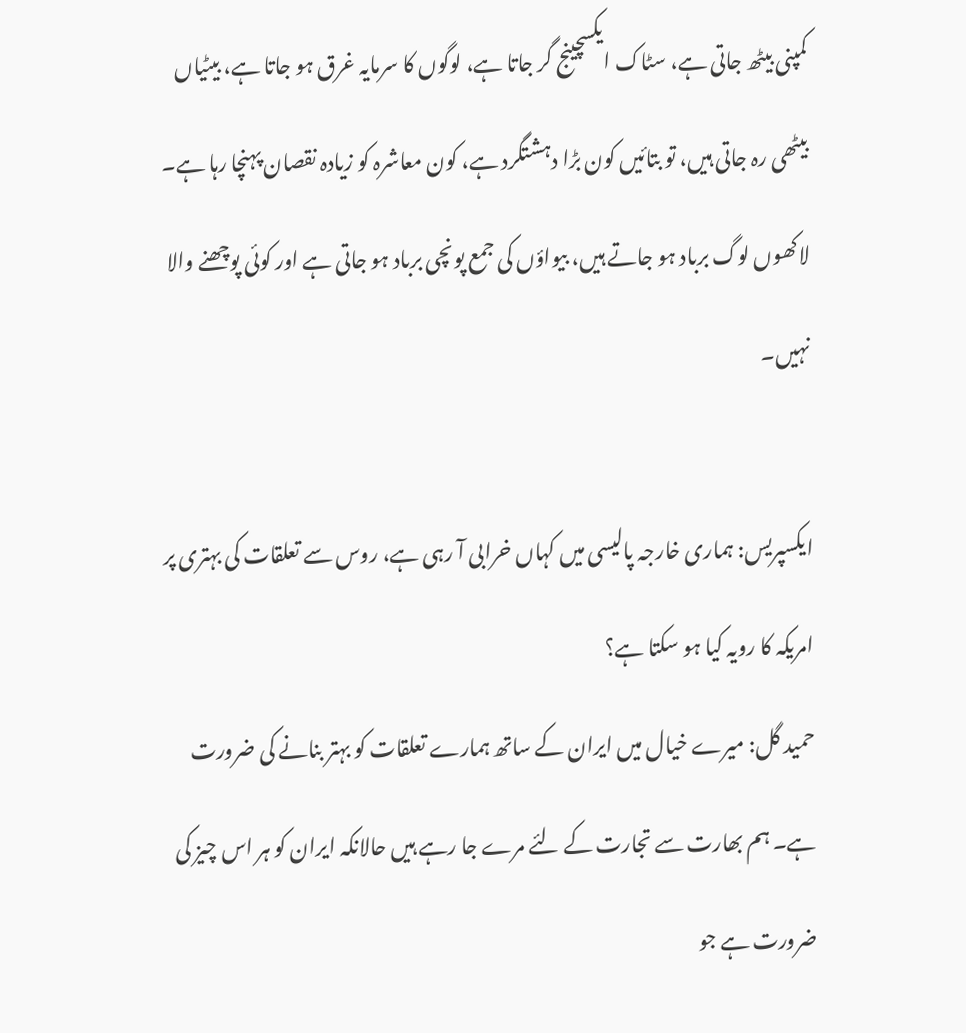کمپنی بیٹھ جاتی ہے، سٹاک ایکسچینج گر جاتا ہے، لوگوں کا سرمایہ غرق ہو جاتا ہے، بیٹیاں بیٹھی رہ جاتی ہیں، تو بتائیں کون بڑا دہشتگرد ہے، کون معاشرہ کو زیادہ نقصان پہنچا رہا ہے۔ لاکھوں لوگ برباد ہو جاتے ہیں، بیواؤں کی جمع پونچی برباد ہو جاتی ہے اور کوئی پوچھنے والا نہیں۔

ایکسپریس: ہماری خارجہ پالیسی میں کہاں خرابی آ رہی ہے، روس سے تعلقات کی بہتری پر امریکہ کا رویہ کیا ہو سکتا ہے؟
حمید گل: میرے خیال میں ایران کے ساتھ ہمارے تعلقات کو بہتر بنانے کی ضرورت ہے۔ ہم بھارت سے تجارت کے لئے مرے جا رہے ہیں حالانکہ ایران کو ہر اس چیز کی ضرورت ہے جو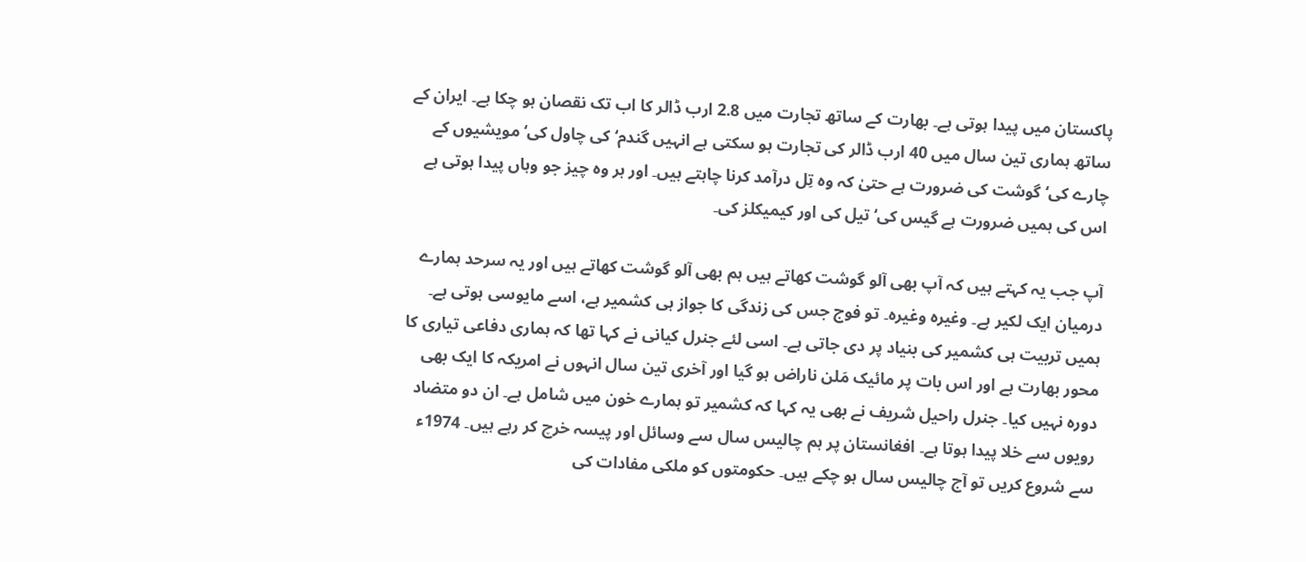پاکستان میں پیدا ہوتی ہے۔ بھارت کے ساتھ تجارت میں 2.8 ارب ڈالر کا اب تک نقصان ہو چکا ہے۔ ایران کے ساتھ ہماری تین سال میں 40 ارب ڈالر کی تجارت ہو سکتی ہے انہیں گندم‘ کی چاول کی‘ مویشیوں کے چارے کی‘ گوشت کی ضرورت ہے حتیٰ کہ وہ تِل درآمد کرنا چاہتے ہیں۔ اور ہر وہ چیز جو وہاں پیدا ہوتی ہے اس کی ہمیں ضرورت ہے گیس کی‘ تیل کی اور کیمیکلز کی۔

آپ جب یہ کہتے ہیں کہ آپ بھی آلو گوشت کھاتے ہیں ہم بھی آلو گوشت کھاتے ہیں اور یہ سرحد ہمارے درمیان ایک لکیر ہے۔ وغیرہ وغیرہ۔ تو فوج جس کی زندگی کا جواز ہی کشمیر ہے، اسے مایوسی ہوتی ہے۔ ہمیں تربیت ہی کشمیر کی بنیاد پر دی جاتی ہے۔ اسی لئے جنرل کیانی نے کہا تھا کہ ہماری دفاعی تیاری کا محور بھارت ہے اور اس بات پر مائیک مَلن ناراض ہو گیا اور آخری تین سال انہوں نے امریکہ کا ایک بھی دورہ نہیں کیا۔ جنرل راحیل شریف نے بھی یہ کہا کہ کشمیر تو ہمارے خون میں شامل ہے۔ ان دو متضاد رویوں سے خلا پیدا ہوتا ہے۔ افغانستان پر ہم چالیس سال سے وسائل اور پیسہ خرچ کر رہے ہیں۔ 1974ء سے شروع کریں تو آج چالیس سال ہو چکے ہیں۔ حکومتوں کو ملکی مفادات کی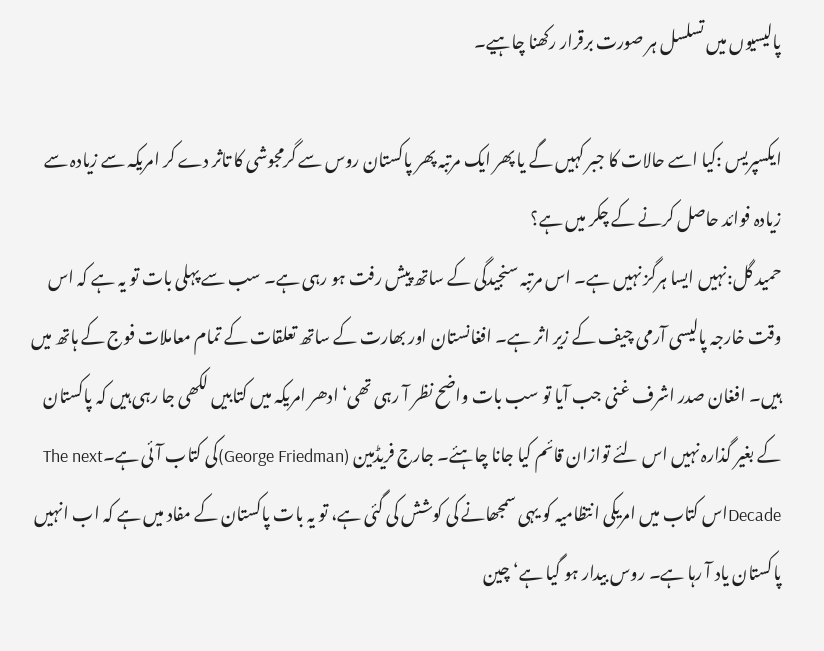پالیسیوں میں تسلسل ہر صورت برقرار رکھنا چاہیے۔

ایکسپریس :کیا اسے حالات کا جبر کہیں گے یا پھر ایک مرتبہ پھر پاکستان روس سے گرمجوشی کا تاثر دے کر امریکہ سے زیادہ سے زیادہ فوائد حاصل کرنے کے چکر میں ہے؟
حمید گل:نہیں ایسا ہرگز نہیں ہے۔ اس مرتبہ سنجیدگی کے ساتھ پیش رفت ہو رہی ہے۔ سب سے پہلی بات تو یہ ہے کہ اس وقت خارجہ پالیسی آرمی چیف کے زیر اثر ہے۔ افغانستان اور بھارت کے ساتھ تعلقات کے تمام معاملات فوج کے ہاتھ میں ہیں۔ افغان صدر اشرف غنی جب آیا تو سب بات واضح نظر آ رہی تھی‘ ادھر امریکہ میں کتابیں لکھی جا رہی ہیں کہ پاکستان کے بغیر گذارہ نہیں اس لئے توازان قائم کیا جانا چاہئے۔ جارج فریڈمین (George Friedman)کی کتاب آئی ہے۔The next Decadeاس کتاب میں امریکی انتظامیہ کو یہی سمجھانے کی کوشش کی گئی ہے، تو یہ بات پاکستان کے مفاد میں ہے کہ اب انہیں پاکستان یاد آ رہا ہے۔ روس بیدار ہو گیا ہے‘ چین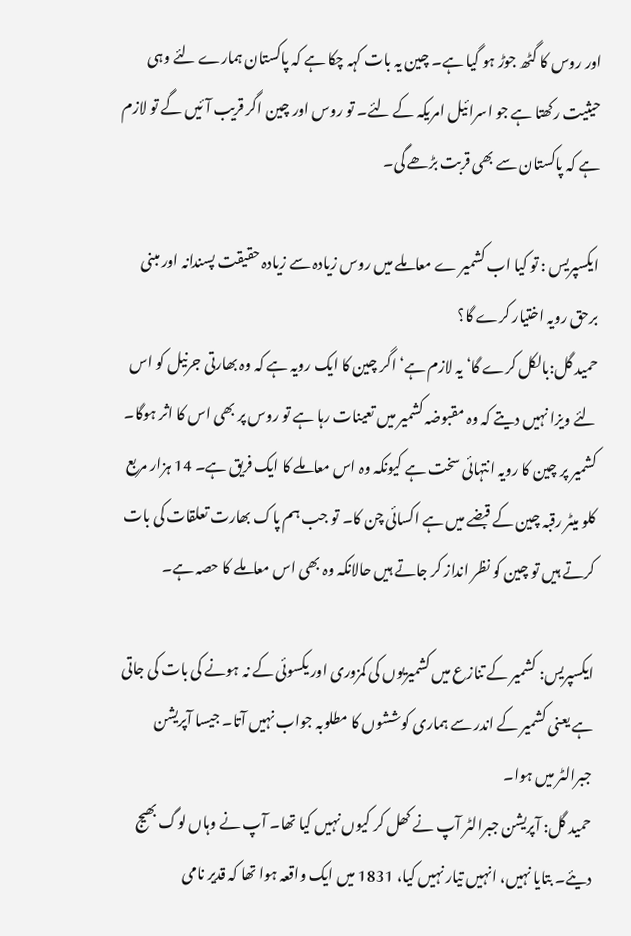اور روس کا گٹھ جوڑ ہو گیا ہے۔ چین یہ بات کہہ چکا ہے کہ پاکستان ہمارے لئے وہی حیثیت رکھتا ہے جو اسرائیل امریکہ کے لئے۔ تو روس اور چین اگر قریب آئیں گے تو لازم ہے کہ پاکستان سے بھی قربت بڑھے گی۔

ایکسپریس : تو کیا اب کشمیر ے معاملے میں روس زیادہ سے زیادہ حقیقت پسندانہ اور مبنی برحق رویہ اختیار کرے گا؟
حمید گل:بالکل کرے گا‘ یہ لازم ہے‘ اگر چین کا ایک رویہ ہے کہ وہ بھارتی جرنیل کو اس لئے ویزا نہیں دیتے کہ وہ مقبوضہ کشمیر میں تعینات رہا ہے تو روس پر بھی اس کا اثر ہوگا۔ کشمیر پر چین کا رویہ انتہائی سخت ہے کیونکہ وہ اس معاملے کا ایک فریق ہے۔ 14 ہزار مربع کلو میٹر رقبہ چین کے قبضے میں ہے اکسائی چن کا۔ تو جب ہم پاک بھارت تعلقات کی بات کرتے ہیں تو چین کو نظر انداز کر جاتے ہیں حالانکہ وہ بھی اس معاملے کا حصہ ہے۔

ایکسپریس: کشمیر کے تنازع میں کشمیریوں کی کمزوری اور یکسوئی کے نہ ہونے کی بات کی جاتی ہے یعنی کشمیر کے اندر سے ہماری کوششوں کا مطلوبہ جواب نہیں آتا۔ جیسا آپریشن جبرالٹر میں ہوا۔
حمید گل: آپریشن جبرالٹر آپ نے کھل کر کیوں نہیں کیا تھا۔ آپ نے وہاں لوگ بھیج دیئے۔ بتایا نہیں، انہیں تیار نہیں کیا، 1831 میں ایک واقعہ ہوا تھا کہ قدیر نامی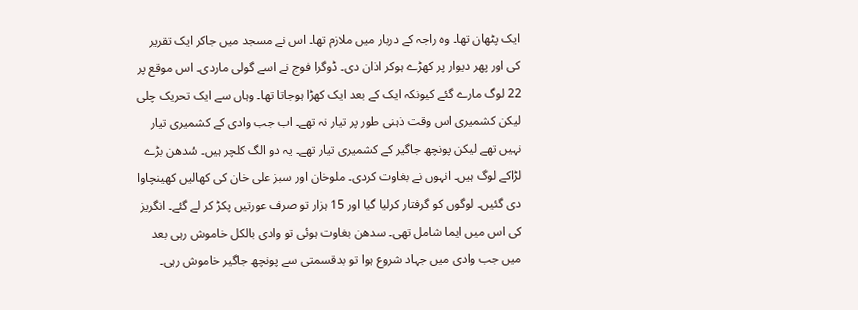ایک پٹھان تھا۔ وہ راجہ کے دربار میں ملازم تھا۔ اس نے مسجد میں جاکر ایک تقریر کی اور پھر دیوار پر کھڑے ہوکر اذان دی۔ ڈوگرا فوج نے اسے گولی ماردی۔ اس موقع پر 22 لوگ مارے گئے کیونکہ ایک کے بعد ایک کھڑا ہوجاتا تھا۔ وہاں سے ایک تحریک چلی لیکن کشمیری اس وقت ذہنی طور پر تیار نہ تھے۔ اب جب وادی کے کشمیری تیار نہیں تھے لیکن پونچھ جاگیر کے کشمیری تیار تھے۔ یہ دو الگ کلچر ہیں۔ سُدھن بڑے لڑاکے لوگ ہیں۔ انہوں نے بغاوت کردی۔ ملوخان اور سبز علی خان کی کھالیں کھینچاوا دی گئیں۔ لوگوں کو گرفتار کرلیا گیا اور 15 ہزار تو صرف عورتیں پکڑ کر لے گئے۔ انگریز کی اس میں ایما شامل تھی۔ سدھن بغاوت ہوئی تو وادی بالکل خاموش رہی بعد میں جب وادی میں جہاد شروع ہوا تو بدقسمتی سے پونچھ جاگیر خاموش رہی۔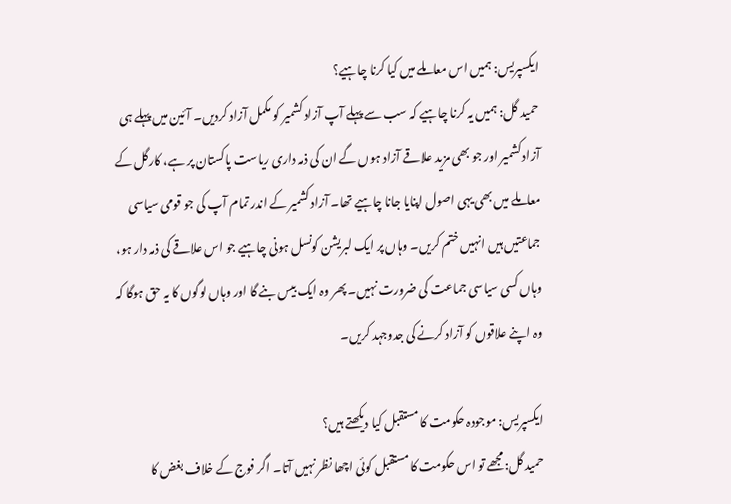ایکسپریس: ہمیں اس معاملے میں کیا کرنا چاہیے؟
حمید گل: ہمیں یہ کرنا چاہیے کہ سب سے پہلے آپ آزاد کشمیر کو مکمل آزاد کردیں۔ آئین میں پہلے ہی آزاد کشمیر اور جو بھی مزید علاقے آزاد ہوں گے ان کی ذمہ داری ریاست پاکستان پر ہے، کارگل کے معاملے میں بھی یہی اصول اپنایا جانا چاہیے تھا۔ آزاد کشمیر کے اندر تمام آپ کی جو قومی سیاسی جماعتیں ہیں انہیں ختم کریں۔ وہاں پر ایک لبریشن کونسل ہونی چاہیے جو اس علاقے کی ذمہ دار ہو، وہاں کسی سیاسی جماعت کی ضرورت نہیں۔ پھر وہ ایک بیس بنے گا اور وہاں لوگوں کا یہ حق ہوگا کہ وہ اپنے علاقوں کو آزاد کرنے کی جدوجہد کریں۔

ایکسپریس: موجودہ حکومت کا مستقبل کیا دیکھتے ہیں؟
حمید گل:مجھے تو اس حکومت کا مستقبل کوئی اچھا نظر نہیں آتا۔ اگر فوج کے خلاف بغض کا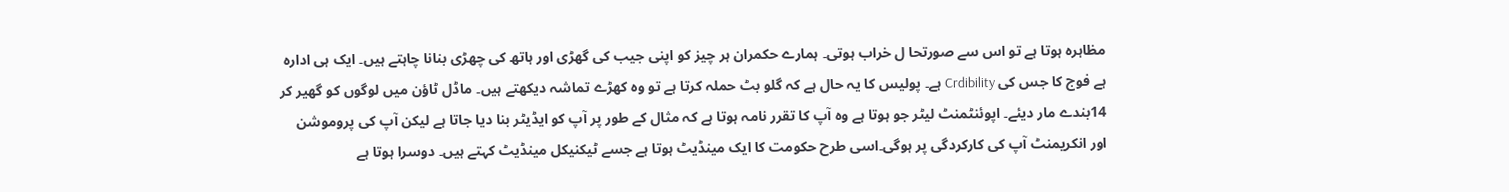مظاہرہ ہوتا ہے تو اس سے صورتحا ل خراب ہوتی۔ ہمارے حکمران ہر چیز کو اپنی جیب کی گھڑی اور ہاتھ کی چھڑی بنانا چاہتے ہیں۔ ایک ہی ادارہ ہے فوج کا جس کی Crdibility ہے۔ پولیس کا یہ حال ہے کہ گلو بٹ حملہ کرتا ہے تو وہ کھڑے تماشہ دیکھتے ہیں۔ ماڈل ٹاؤن میں لوگوں کو گھیر کر 14بندے مار دیئے۔ اپوئنٹمنٹ لیٹر جو ہوتا ہے وہ آپ کا تقرر نامہ ہوتا ہے کہ مثال کے طور پر آپ کو ایڈیٹر بنا دیا جاتا ہے لیکن آپ کی پروموشن اور انکریمنٹ آپ کی کارکردگی پر ہوگی۔اسی طرح حکومت کا ایک مینڈیٹ ہوتا ہے جسے ٹیکنیکل مینڈیٹ کہتے ہیں۔ دوسرا ہوتا ہے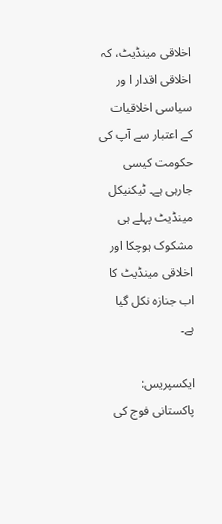اخلاقی مینڈیٹ، کہ اخلاقی اقدار ا ور سیاسی اخلاقیات کے اعتبار سے آپ کی حکومت کیسی جارہی ہے۔ ٹیکنیکل مینڈیٹ پہلے ہی مشکوک ہوچکا اور اخلاقی مینڈیٹ کا اب جنازہ نکل گیا ہے۔

ایکسپریس: پاکستانی فوج کی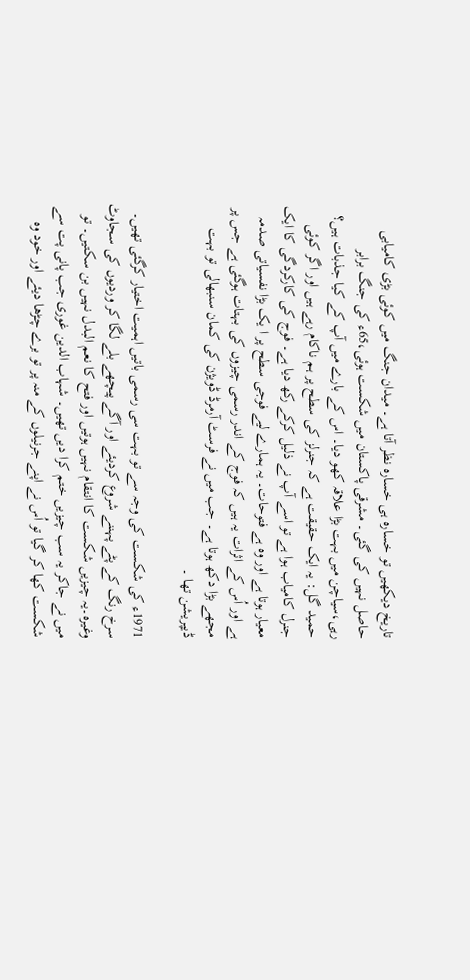تاریخ دیکھیں تو خسارہ ہی خسارہ نظر آتا ہے۔ میدان جنگ میں کوئی بڑی کامیابی حاصل نہیں کی گئی۔ مشرقی پاکستان میں شکست ہوئی،65ء کی جنگ برابر رہی،سیاچن میں بہت بڑا علاقہ کھو دیا۔ اس کے بارے میں آپ کے کیا جذبات ہیں؟
حمید گل: یہ ایک حقیقت ہے کہ جنرلز کی سطح پر ہم ناکام رہے ہیں اور اگر کوئی جنرل کامیاب ہوا ہے تو اسے آپ نے ذلیل کرکے رکھ دیا ہے۔ فوج کی کارکردگی کا ایک معیار ہوتا ہے اور وہ ہے فتوحات۔ یہ ہمارے لیے فوجی سطح پر ا یک بڑا نفسیاتی صدمہ ہے اور اُس کے اثرات یہ ہیں کہ فوج کے اندر رسمی چیزوں کی بہتات ہوگئی ہے جس پر مجھے بڑا دکھ ہوتا ہے۔ جب میں نے فرسٹ آرمرڈ ڈویژن کی کمان سنبھالی تو بہت ڈیپریشن تھا ۔

1971ء کی شکست کی وجہ سے تو بہت سی رسمی باتیں اہمیت اختیار کرگئی تھیں۔ سرخ رنگ کے پٹے پہننے شروع کردیئے اور آگے پیچھے بلے لگا کر وردیوں کی سجاوٹ وغیرہ۔یہ چیزیں شکست کا انتقام نہیں ہوتیں اور فتح کا نعم البدل نہیں بن سکتیں۔ تو میں نے جاکر یہ سب چیزیں ختم کرا دیں تھیں۔ شہاب الدین غوری جب پانی پت سے شکست کھا کر گیا تو اُس نے اپنے جرنیلوں کے منہ پر تو برے چڑھا دیئے اور خود وہ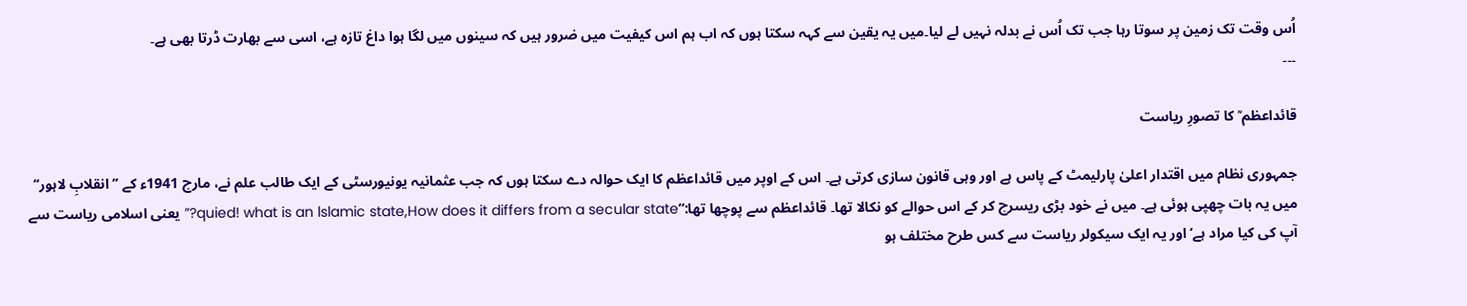اُس وقت تک زمین پر سوتا رہا جب تک اُس نے بدلہ نہیں لے لیا۔میں یہ یقین سے کہہ سکتا ہوں کہ اب ہم اس کیفیت میں ضرور ہیں کہ سینوں میں لگا ہوا داغ تازہ ہے، اسی سے بھارت ڈرتا بھی ہے۔
۔۔۔

قائداعظم ؒ کا تصورِ ریاست

جمہوری نظام میں اقتدار اعلیٰ پارلیمٹ کے پاس ہے اور وہی قانون سازی کرتی ہے۔ اس کے اوپر میں قائداعظم کا ایک حوالہ دے سکتا ہوں کہ جب عثمانیہ یونیورسٹی کے ایک طالب علم نے، مارچ 1941ء کے ’’ انقلابِ لاہور‘‘ میں یہ بات چھپی ہوئی ہے۔ میں نے خود بڑی ریسرچ کر کے اس حوالے کو نکالا تھا۔ قائداعظم سے پوچھا تھا:”quied! what is an lslamic state,How does it differs from a secular state?” یعنی اسلامی ریاست سے آپ کی کیا مراد ہے‘ اور یہ ایک سیکولر ریاست سے کس طرح مختلف ہو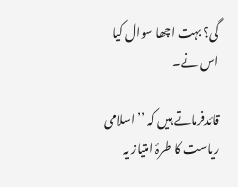گی؟ بہت اچھا سوال کیا اس نے۔

قائدفرماتے ہیں کہ ’’اسلامی ریاست کا طرۂ امتیاز یہ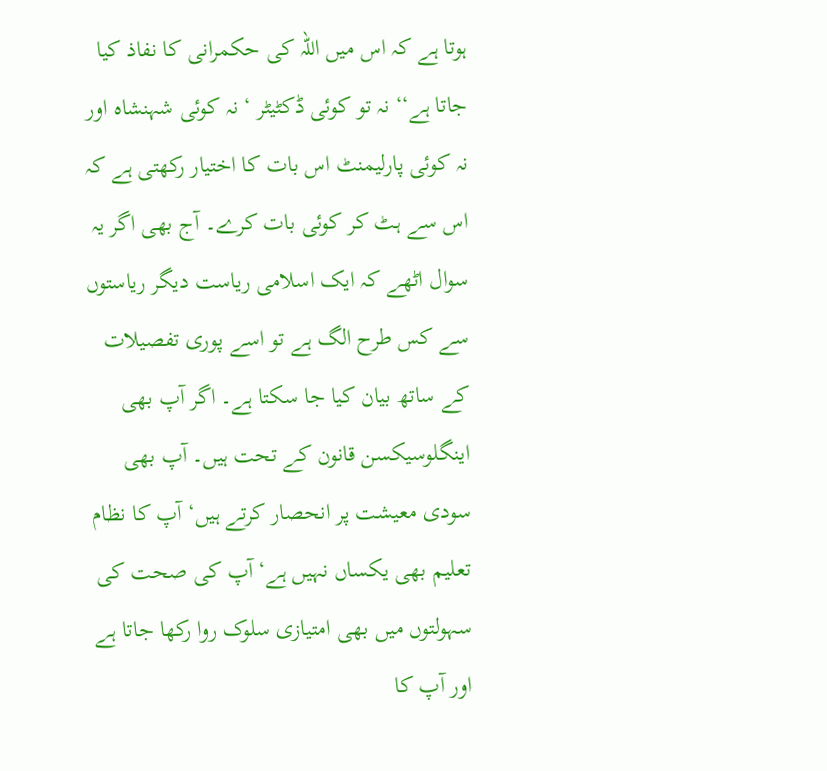ہوتا ہے کہ اس میں اللہ کی حکمرانی کا نفاذ کیا جاتا ہے‘‘ نہ تو کوئی ڈکٹیٹر ‘ نہ کوئی شہنشاہ اور نہ کوئی پارلیمنٹ اس بات کا اختیار رکھتی ہے کہ اس سے ہٹ کر کوئی بات کرے۔ آج بھی اگر یہ سوال اٹھے کہ ایک اسلامی ریاست دیگر ریاستوں سے کس طرح الگ ہے تو اسے پوری تفصیلات کے ساتھ بیان کیا جا سکتا ہے۔ اگر آپ بھی اینگلوسیکسن قانون کے تحت ہیں۔ آپ بھی سودی معیشت پر انحصار کرتے ہیں‘ آپ کا نظام تعلیم بھی یکساں نہیں ہے‘ آپ کی صحت کی سہولتوں میں بھی امتیازی سلوک روا رکھا جاتا ہے اور آپ کا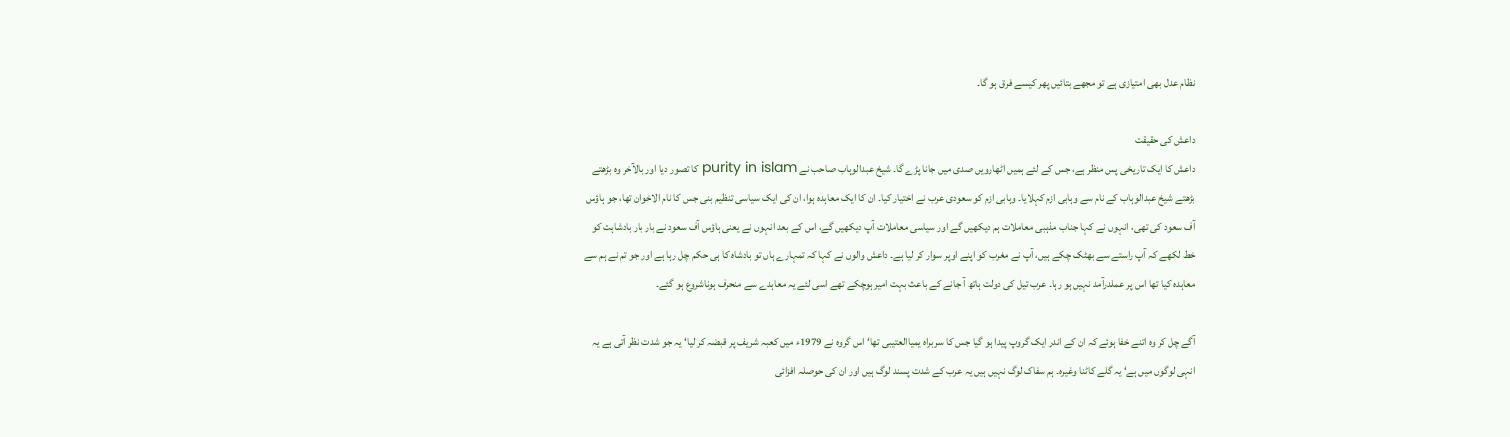نظام عدل بھی امتیازی ہے تو مجھے بتائیں پھر کیسے فرق ہو گا۔

داعش کی حقیقت
داعش کا ایک تاریخی پس منظر ہے، جس کے لئے ہمیں اٹھارویں صدی میں جانا پڑے گا۔ شیخ عبدالوہاب صاحب نے purity in islam کا تصور دیا اور بالآخر وہ بڑھتے بڑھتے شیخ عبدالوہاب کے نام سے وہابی ازم کہلایا۔ وہابی ازم کو سعودی عرب نے اختیار کیا۔ ان کا ایک معاہدہ ہوا، ان کی ایک سیاسی تنظیم بنی جس کا نام الاخوان تھا، جو ہاؤس آف سعود کی تھی، انہوں نے کہا جناب مذہبی معاملات ہم دیکھیں گے اور سیاسی معاملات آپ دیکھیں گے، اس کے بعد انہوں نے یعنی ہاؤس آف سعود نے بار بار بادشاہت کو خط لکھے کہ آپ راستے سے بھٹک چکے ہیں، آپ نے مغرب کو اپنے اوپر سوار کر لیا ہے۔ داعش والوں نے کہا کہ تمہارے ہاں تو بادشاہ کا ہی حکم چل رہا ہے اور جو تم نے ہم سے معاہدہ کیا تھا اس پر عملدرآمد نہیں ہو رہا۔ عرب تیل کی دولت ہاتھ آ جانے کے باعث بہت امیر ہوچکے تھے اسی لئے یہ معاہدے سے منحرف ہوناشروع ہو گئے۔

آگے چل کر وہ اتنے خفا ہوئے کہ ان کے اندر ایک گروپ پیدا ہو گیا جس کا سربراہ یمیاالعتیبی تھا‘ اس گروہ نے 1979ء میں کعبہ شریف پر قبضہ کر لیا‘ یہ جو شدت نظر آتی ہے یہ انہی لوگوں میں ہے‘ یہ گلے کاٹنا وغیرہ۔ ہم سفاک لوگ نہیں ہیں یہ عرب کے شدت پسند لوگ ہیں اور ان کی حوصلہ افزائی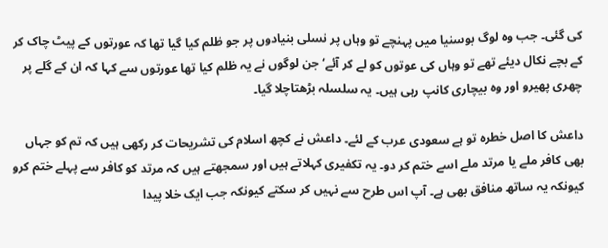کی گئی۔ جب وہ لوگ بوسنیا میں پہنچے تو وہاں پر نسلی بنیادوں پر جو ظلم کیا گیا تھا کہ عورتوں کے پیٹ چاک کر کے بچے نکال دیئے تھے تو وہاں کی عوتوں کو لے کر آئے‘ جن لوگوں نے یہ ظلم کیا تھا عورتوں سے کہا کہ ان کے گلے پر چھری پھیرو اور وہ بیچاری کانپ رہی ہیں۔ یہ سلسلہ بڑھتاچلا گیا۔

داعش کا اصل خطرہ تو ہے سعودی عرب کے لئے۔ داعش نے کچھ اسلام کی تشریحات کر رکھی ہیں کہ تم کو جہاں بھی کافر ملے یا مرتد ملے اسے ختم کر دو۔ یہ تکفیری کہلاتے ہیں اور سمجھتے ہیں کہ مرتد کو کافر سے پہلے ختم کرو کیونکہ یہ ساتھ منافق بھی ہے۔ آپ اس طرح سے نہیں کر سکتے کیونکہ جب ایک خلا پیدا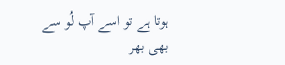ہوتا ہے تو اسے آپ لُو سے بھی بھر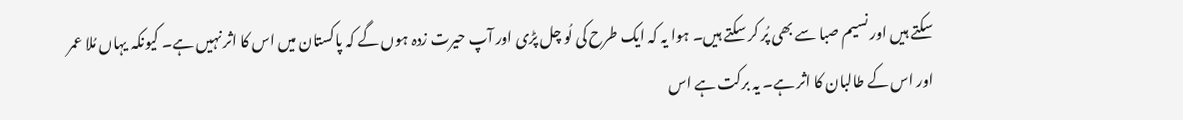سکتے ہیں اور نسیم صبا سے بھی پُر کر سکتے ہیں۔ ہوا یہ کہ ایک طرح کی لُو چل پڑی اور آپ حیرت زدہ ہوں گے کہ پاکستان میں اس کا اثر نہیں ہے۔ کیونکہ یہاں مُلا عمر اور اس کے طالبان کا اثر ہے۔ یہ برکت ہے اس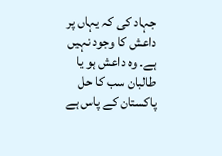جہاد کی کہ یہاں پر داعش کا وجود نہیں ہے۔ وہ داعش ہو یا طالبان سب کا حل پاکستان کے پاس ہے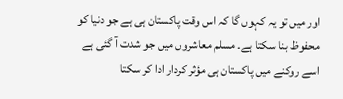اور میں تو یہ کہوں گا کہ اس وقت پاکستان ہی ہے جو دنیا کو محفوظ بنا سکتا ہے۔ مسلم معاشروں میں جو شدت آ گئی ہے اسے روکنے میں پاکستان ہی مؤثر کردار ادا کر سکتا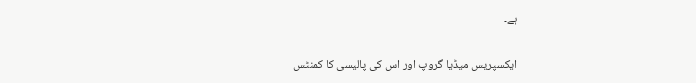ہے۔

ایکسپریس میڈیا گروپ اور اس کی پالیسی کا کمنٹس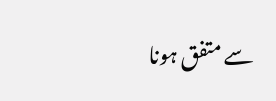سے متفق ہونا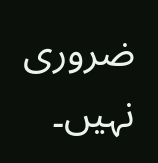ضروری نہیں۔